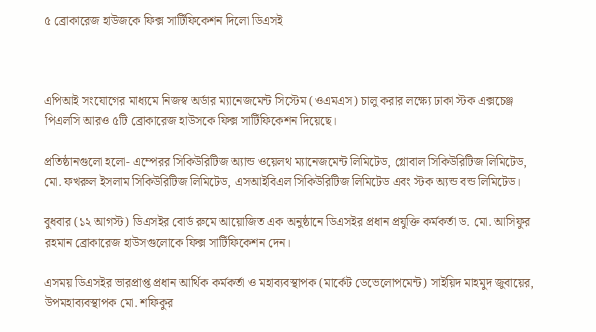৫ ব্রোকারেজ হাউজকে ফিক্স সার্টিফিকেশন দিলো ডিএসই



এপিআই সংযোগের মাধ্যমে নিজস্ব অর্ডার ম্যানেজমেন্ট সিস্টেম (ওএমএস) চালু করার লক্ষ্যে ঢাকা স্টক এক্সচেঞ্জ পিএলসি আরও ৫টি ব্রোকারেজ হাউসকে ফিক্স সার্টিফিকেশন দিয়েছে।

প্রতিষ্ঠানগুলো হলো- এম্পেরর সিকিউরিটিজ অ্যান্ড ওয়েলথ ম্যানেজমেন্ট লিমিটেড, গ্লোবাল সিকিউরিটিজ লিমিটেড, মো. ফখরুল ইসলাম সিকিউরিটিজ লিমিটেড, এসআইবিএল সিকিউরিটিজ লিমিটেড এবং স্টক অ্যন্ড বন্ড লিমিটেড।

বুধবার (১২ আগস্ট) ডিএসইর বোর্ড রুমে আয়োজিত এক অনুষ্ঠানে ডিএসইর প্রধান প্রযুক্তি কর্মকর্তা ড. মো. আসিফুর রহমান ব্রোকারেজ হাউসগুলোকে ফিক্স সার্টিফিকেশন দেন।

এসময় ডিএসইর ভারপ্রাপ্ত প্রধান আর্থিক কর্মকর্তা ও মহাব্যবস্থাপক (মার্কেট ডেভেলোপমেন্ট) সাইয়িদ মাহমুদ জুবায়ের, উপমহাব্যবস্থাপক মো. শফিকুর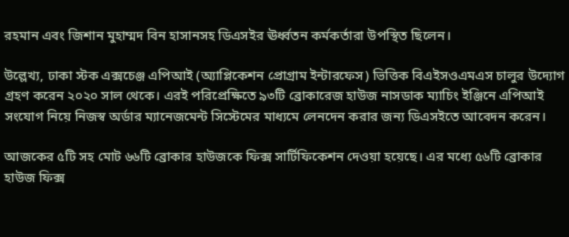রহমান এবং জিশান মুহাম্মদ বিন হাসানসহ ডিএসইর ঊর্ধ্বতন কর্মকর্তারা উপস্থিত ছিলেন।

উল্লেখ্য, ঢাকা স্টক এক্সচেঞ্জ এপিআই (অ্যাপ্লিকেশন প্রোগ্রাম ইন্টারফেস) ভিত্তিক বিএইসওএমএস চালুর উদ্যোগ গ্রহণ করেন ২০২০ সাল থেকে। এরই পরিপ্রেক্ষিতে ৯৩টি ব্রোকারেজ হাউজ নাসডাক ম্যাচিং ইঞ্জিনে এপিআই সংযোগ নিয়ে নিজস্ব অর্ডার ম্যানেজমেন্ট সিস্টেমের মাধ্যমে লেনদেন করার জন্য ডিএসইতে আবেদন করেন।

আজকের ৫টি সহ মোট ৬৬টি ব্রোকার হাউজকে ফিক্স সার্টিফিকেশন দেওয়া হয়েছে। এর মধ্যে ৫৬টি ব্রোকার হাউজ ফিক্স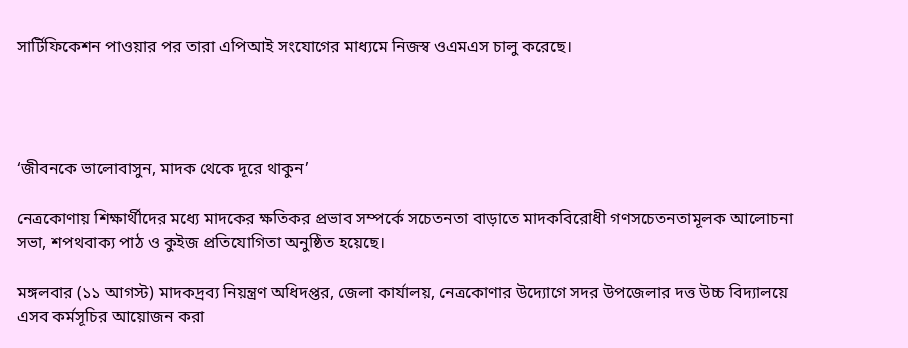সার্টিফিকেশন পাওয়ার পর তারা এপিআই সংযোগের মাধ্যমে নিজস্ব ওএমএস চালু করেছে।




‘জীবনকে ভালোবাসুন, মাদক থেকে দূরে থাকুন’

নেত্রকোণায় শিক্ষার্থীদের মধ্যে মাদকের ক্ষতিকর প্রভাব সম্পর্কে সচেতনতা বাড়াতে মাদকবিরোধী গণসচেতনতামূলক আলোচনা সভা, শপথবাক্য পাঠ ও কুইজ প্রতিযোগিতা অনুষ্ঠিত হয়েছে।

মঙ্গলবার (১১ আগস্ট) মাদকদ্রব্য নিয়ন্ত্রণ অধিদপ্তর, জেলা কার্যালয়, নেত্রকোণার উদ্যোগে সদর উপজেলার দত্ত উচ্চ বিদ্যালয়ে এসব কর্মসূচির আয়োজন করা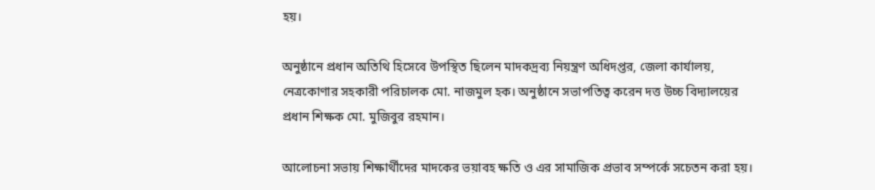হয়।

অনুষ্ঠানে প্রধান অতিথি হিসেবে উপস্থিত ছিলেন মাদকদ্রব্য নিয়ন্ত্রণ অধিদপ্তর, জেলা কার্যালয়, নেত্রকোণার সহকারী পরিচালক মো. নাজমুল হক। অনুষ্ঠানে সভাপতিত্ব করেন দত্ত উচ্চ বিদ্যালয়ের প্রধান শিক্ষক মো. মুজিবুর রহমান।

আলোচনা সভায় শিক্ষার্থীদের মাদকের ভয়াবহ ক্ষতি ও এর সামাজিক প্রভাব সম্পর্কে সচেতন করা হয়।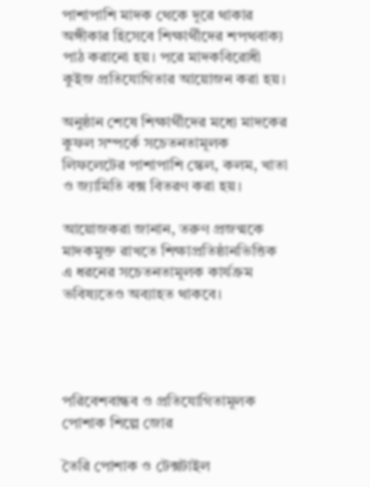পাশাপাশি মাদক থেকে দূরে থাকার অঙ্গীকার হিসেবে শিক্ষার্থীদের শপথবাক্য পাঠ করানো হয়। পরে মাদকবিরোধী কুইজ প্রতিযোগিতার আয়োজন করা হয়।

অনুষ্ঠান শেষে শিক্ষার্থীদের মধ্যে মাদকের কুফল সম্পর্কে সচেতনতামূলক লিফলেটের পাশাপাশি স্কেল, কলম, খাতা ও জ্যামিতি বক্স বিতরণ করা হয়।

আয়োজকরা জানান, তরুণ প্রজন্মকে মাদকমুক্ত রাখতে শিক্ষাপ্রতিষ্ঠানভিত্তিক এ ধরনের সচেতনতামূলক কার্যক্রম ভবিষ্যতেও অব্যাহত থাকবে।




পরিবেশবান্ধব ও প্রতিযোগিতামূলক পোশাক শিল্পে জোর

তৈরি পোশাক ও টেক্সটাইল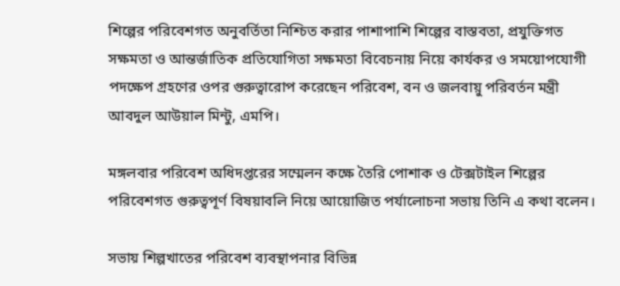শিল্পের পরিবেশগত অনুবর্তিতা নিশ্চিত করার পাশাপাশি শিল্পের বাস্তবতা, প্রযুক্তিগত সক্ষমতা ও আন্তর্জাতিক প্রতিযোগিতা সক্ষমতা বিবেচনায় নিয়ে কার্যকর ও সময়োপযোগী পদক্ষেপ গ্রহণের ওপর গুরুত্বারোপ করেছেন পরিবেশ, বন ও জলবায়ু পরিবর্তন মন্ত্রী আবদুল আউয়াল মিন্টু, এমপি।

মঙ্গলবার পরিবেশ অধিদপ্তরের সম্মেলন কক্ষে তৈরি পোশাক ও টেক্সটাইল শিল্পের পরিবেশগত গুরুত্বপূর্ণ বিষয়াবলি নিয়ে আয়োজিত পর্যালোচনা সভায় তিনি এ কথা বলেন।

সভায় শিল্পখাতের পরিবেশ ব্যবস্থাপনার বিভিন্ন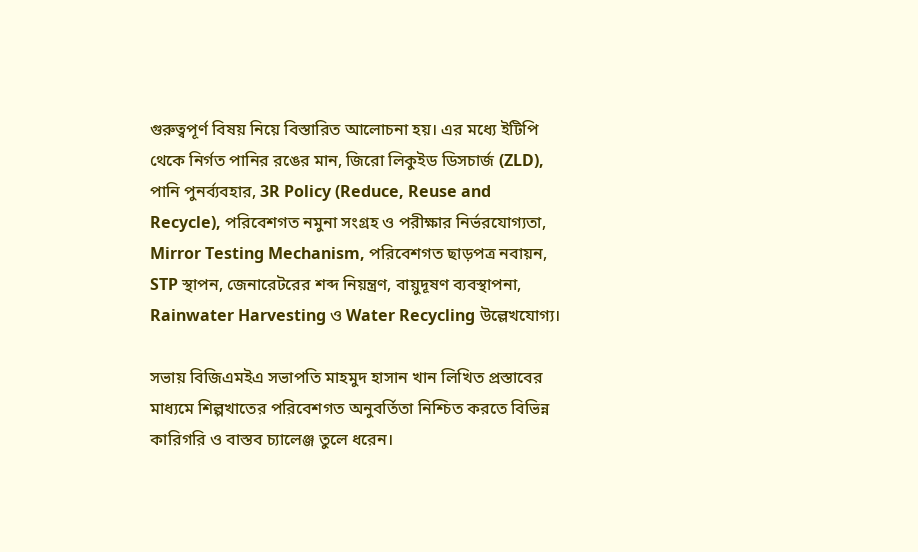গুরুত্বপূর্ণ বিষয় নিয়ে বিস্তারিত আলোচনা হয়। এর মধ্যে ইটিপি থেকে নির্গত পানির রঙের মান, জিরো লিকুইড ডিসচার্জ (ZLD), পানি পুনর্ব্যবহার, 3R Policy (Reduce, Reuse and Recycle), পরিবেশগত নমুনা সংগ্রহ ও পরীক্ষার নির্ভরযোগ্যতা, Mirror Testing Mechanism, পরিবেশগত ছাড়পত্র নবায়ন, STP স্থাপন, জেনারেটরের শব্দ নিয়ন্ত্রণ, বায়ুদূষণ ব্যবস্থাপনা, Rainwater Harvesting ও Water Recycling উল্লেখযোগ্য।

সভায় বিজিএমইএ সভাপতি মাহমুদ হাসান খান লিখিত প্রস্তাবের মাধ্যমে শিল্পখাতের পরিবেশগত অনুবর্তিতা নিশ্চিত করতে বিভিন্ন কারিগরি ও বাস্তব চ্যালেঞ্জ তুলে ধরেন।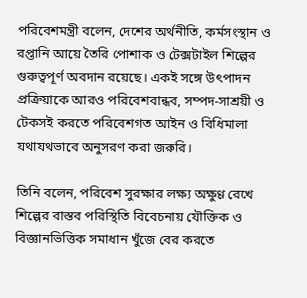পরিবেশমন্ত্রী বলেন, দেশের অর্থনীতি, কর্মসংস্থান ও রপ্তানি আয়ে তৈরি পোশাক ও টেক্সটাইল শিল্পের গুরুত্বপূর্ণ অবদান রয়েছে। একই সঙ্গে উৎপাদন প্রক্রিয়াকে আরও পরিবেশবান্ধব, সম্পদ-সাশ্রয়ী ও টেকসই করতে পরিবেশগত আইন ও বিধিমালা যথাযথভাবে অনুসরণ করা জরুরি।

তিনি বলেন, পরিবেশ সুরক্ষার লক্ষ্য অক্ষুণ্ণ রেখে শিল্পের বাস্তব পরিস্থিতি বিবেচনায় যৌক্তিক ও বিজ্ঞানভিত্তিক সমাধান খুঁজে বের করতে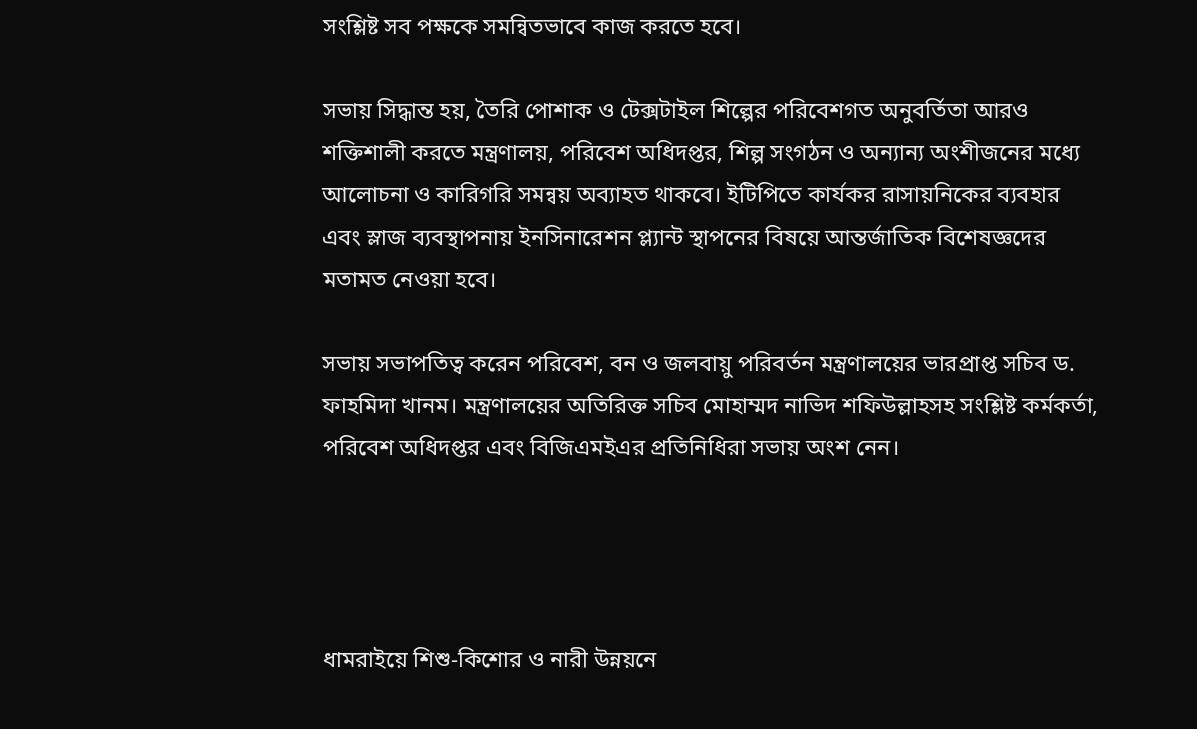সংশ্লিষ্ট সব পক্ষকে সমন্বিতভাবে কাজ করতে হবে।

সভায় সিদ্ধান্ত হয়, তৈরি পোশাক ও টেক্সটাইল শিল্পের পরিবেশগত অনুবর্তিতা আরও শক্তিশালী করতে মন্ত্রণালয়, পরিবেশ অধিদপ্তর, শিল্প সংগঠন ও অন্যান্য অংশীজনের মধ্যে আলোচনা ও কারিগরি সমন্বয় অব্যাহত থাকবে। ইটিপিতে কার্যকর রাসায়নিকের ব্যবহার এবং স্লাজ ব্যবস্থাপনায় ইনসিনারেশন প্ল্যান্ট স্থাপনের বিষয়ে আন্তর্জাতিক বিশেষজ্ঞদের মতামত নেওয়া হবে।

সভায় সভাপতিত্ব করেন পরিবেশ, বন ও জলবায়ু পরিবর্তন মন্ত্রণালয়ের ভারপ্রাপ্ত সচিব ড. ফাহমিদা খানম। মন্ত্রণালয়ের অতিরিক্ত সচিব মোহাম্মদ নাভিদ শফিউল্লাহসহ সংশ্লিষ্ট কর্মকর্তা, পরিবেশ অধিদপ্তর এবং বিজিএমইএর প্রতিনিধিরা সভায় অংশ নেন।




ধামরাইয়ে শিশু-কিশোর ও নারী উন্নয়নে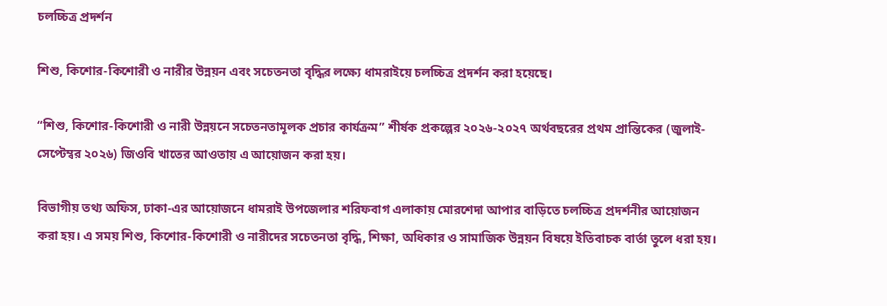চলচ্চিত্র প্রদর্শন

শিশু, কিশোর-কিশোরী ও নারীর উন্নয়ন এবং সচেতনতা বৃদ্ধির লক্ষ্যে ধামরাইয়ে চলচ্চিত্র প্রদর্শন করা হয়েছে।

“শিশু, কিশোর-কিশোরী ও নারী উন্নয়নে সচেতনতামূলক প্রচার কার্যক্রম” শীর্ষক প্রকল্পের ২০২৬-২০২৭ অর্থবছরের প্রথম প্রান্তিকের (জুলাই-সেপ্টেম্বর ২০২৬) জিওবি খাতের আওতায় এ আয়োজন করা হয়।

বিভাগীয় তথ্য অফিস, ঢাকা-এর আয়োজনে ধামরাই উপজেলার শরিফবাগ এলাকায় মোরশেদা আপার বাড়িতে চলচ্চিত্র প্রদর্শনীর আয়োজন করা হয়। এ সময় শিশু, কিশোর-কিশোরী ও নারীদের সচেতনতা বৃদ্ধি, শিক্ষা, অধিকার ও সামাজিক উন্নয়ন বিষয়ে ইতিবাচক বার্তা তুলে ধরা হয়।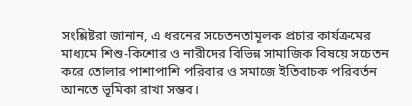সংশ্লিষ্টরা জানান, এ ধরনের সচেতনতামূলক প্রচার কার্যক্রমের মাধ্যমে শিশু-কিশোর ও নারীদের বিভিন্ন সামাজিক বিষয়ে সচেতন করে তোলার পাশাপাশি পরিবার ও সমাজে ইতিবাচক পরিবর্তন আনতে ভূমিকা রাখা সম্ভব।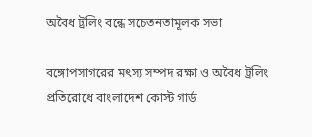অবৈধ ট্রলিং বন্ধে সচেতনতামূলক সভা

বঙ্গোপসাগরের মৎস্য সম্পদ রক্ষা ও অবৈধ ট্রলিং প্রতিরোধে বাংলাদেশ কোস্ট গার্ড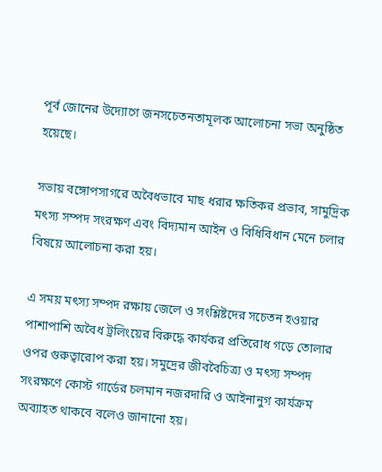পূর্ব জোনের উদ্যোগে জনসচেতনতামূলক আলোচনা সভা অনুষ্ঠিত হয়েছে।

সভায় বঙ্গোপসাগরে অবৈধভাবে মাছ ধরার ক্ষতিকর প্রভাব, সামুদ্রিক মৎস্য সম্পদ সংরক্ষণ এবং বিদ্যমান আইন ও বিধিবিধান মেনে চলার বিষয়ে আলোচনা করা হয়।

এ সময় মৎস্য সম্পদ রক্ষায় জেলে ও সংশ্লিষ্টদের সচেতন হওয়ার পাশাপাশি অবৈধ ট্রলিংয়ের বিরুদ্ধে কার্যকর প্রতিরোধ গড়ে তোলার ওপর গুরুত্বারোপ করা হয়। সমুদ্রের জীববৈচিত্র্য ও মৎস্য সম্পদ সংরক্ষণে কোস্ট গার্ডের চলমান নজরদারি ও আইনানুগ কার্যক্রম অব্যাহত থাকবে বলেও জানানো হয়।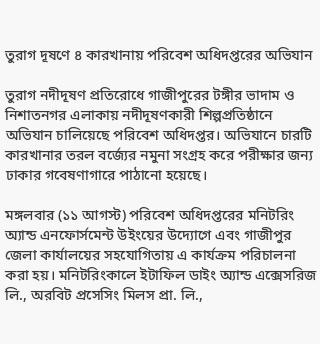তুরাগ দূষণে ৪ কারখানায় পরিবেশ অধিদপ্তরের অভিযান

তুরাগ নদীদূষণ প্রতিরোধে গাজীপুরের টঙ্গীর ভাদাম ও নিশাতনগর এলাকায় নদীদূষণকারী শিল্পপ্রতিষ্ঠানে অভিযান চালিয়েছে পরিবেশ অধিদপ্তর। অভিযানে চারটি কারখানার তরল বর্জ্যের নমুনা সংগ্রহ করে পরীক্ষার জন্য ঢাকার গবেষণাগারে পাঠানো হয়েছে।

মঙ্গলবার (১১ আগস্ট) পরিবেশ অধিদপ্তরের মনিটরিং অ্যান্ড এনফোর্সমেন্ট উইংয়ের উদ্যোগে এবং গাজীপুর জেলা কার্যালয়ের সহযোগিতায় এ কার্যক্রম পরিচালনা করা হয়। মনিটরিংকালে ইটাফিল ডাইং অ্যান্ড এক্সেসরিজ লি., অরবিট প্রসেসিং মিলস প্রা. লি.,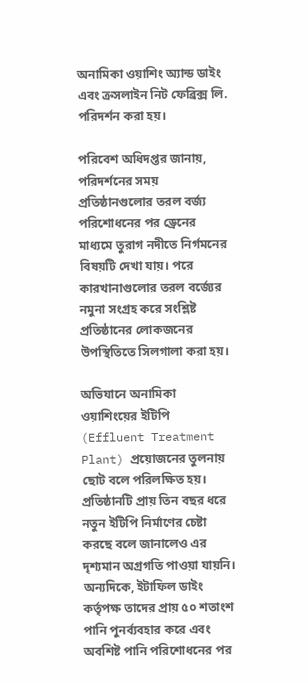অনামিকা ওয়াশিং অ্যান্ড ডাইং এবং ক্রসলাইন নিট ফেব্রিক্স লি. পরিদর্শন করা হয়।

পরিবেশ অধিদপ্তর জানায়, পরিদর্শনের সময় প্রতিষ্ঠানগুলোর তরল বর্জ্য পরিশোধনের পর ড্রেনের মাধ্যমে তুরাগ নদীতে নির্গমনের বিষয়টি দেখা যায়। পরে কারখানাগুলোর তরল বর্জ্যের নমুনা সংগ্রহ করে সংশ্লিষ্ট প্রতিষ্ঠানের লোকজনের উপস্থিতিতে সিলগালা করা হয়।

অভিযানে অনামিকা ওয়াশিংয়ের ইটিপি (Effluent Treatment Plant) প্রয়োজনের তুলনায় ছোট বলে পরিলক্ষিত হয়। প্রতিষ্ঠানটি প্রায় তিন বছর ধরে নতুন ইটিপি নির্মাণের চেষ্টা করছে বলে জানালেও এর দৃশ্যমান অগ্রগতি পাওয়া যায়নি। অন্যদিকে, ইটাফিল ডাইং কর্তৃপক্ষ তাদের প্রায় ৫০ শতাংশ পানি পুনর্ব্যবহার করে এবং অবশিষ্ট পানি পরিশোধনের পর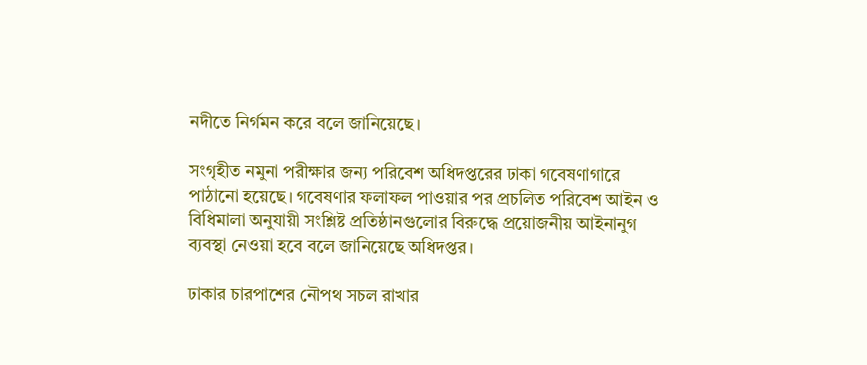নদীতে নির্গমন করে বলে জানিয়েছে।

সংগৃহীত নমুনা পরীক্ষার জন্য পরিবেশ অধিদপ্তরের ঢাকা গবেষণাগারে পাঠানো হয়েছে। গবেষণার ফলাফল পাওয়ার পর প্রচলিত পরিবেশ আইন ও বিধিমালা অনুযায়ী সংশ্লিষ্ট প্রতিষ্ঠানগুলোর বিরুদ্ধে প্রয়োজনীয় আইনানুগ ব্যবস্থা নেওয়া হবে বলে জানিয়েছে অধিদপ্তর।

ঢাকার চারপাশের নৌপথ সচল রাখার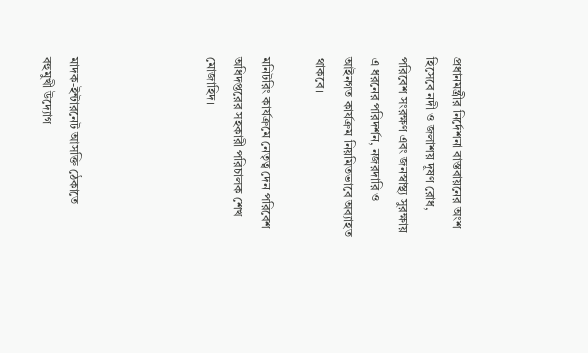প্রধানমন্ত্রীর নির্দেশনা বাস্তবায়নের অংশ হিসেবে নদী ও জলাশয় দূষণ রোধ, পরিবেশ সংরক্ষণ এবং জনস্বাস্থ্য সুরক্ষায় এ ধরনের পরিদর্শন, নজরদারি ও আইনগত কার্যক্রম নিয়মিতভাবে অব্যাহত থাকবে।

মনিটরিং কার্যক্রমে নেতৃত্ব দেন পরিবেশ অধিদপ্তরের সহকারী পরিচালক শেখ মোজাহিদ।




মাদক-ইন্টারনেট আসক্তি ঠেকাতে বহুমুখী উদ্যোগ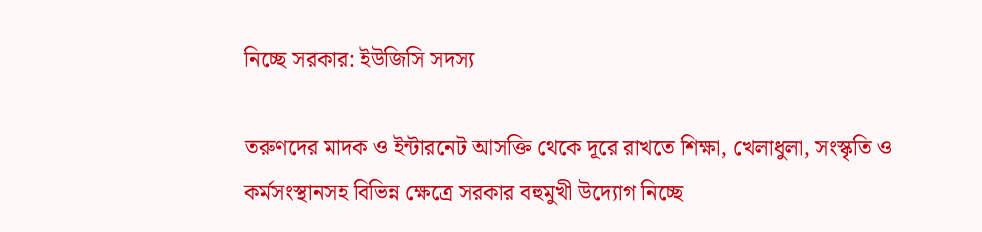নিচ্ছে সরকার: ইউজিসি সদস্য

তরুণদের মাদক ও ইন্টারনেট আসক্তি থেকে দূরে রাখতে শিক্ষা, খেলাধুলা, সংস্কৃতি ও কর্মসংস্থানসহ বিভিন্ন ক্ষেত্রে সরকার বহুমুখী উদ্যোগ নিচ্ছে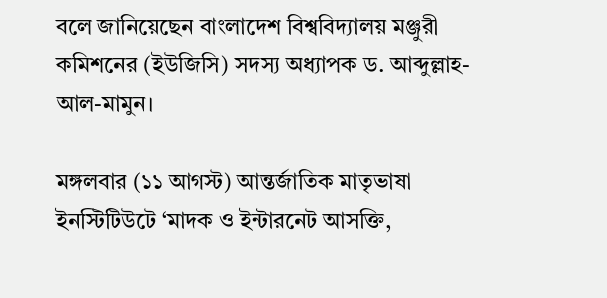বলে জানিয়েছেন বাংলাদেশ বিশ্ববিদ্যালয় মঞ্জুরী কমিশনের (ইউজিসি) সদস্য অধ্যাপক ড. আব্দুল্লাহ-আল-মামুন।

মঙ্গলবার (১১ আগস্ট) আন্তর্জাতিক মাতৃভাষা ইনস্টিটিউটে ‘মাদক ও ইন্টারনেট আসক্তি,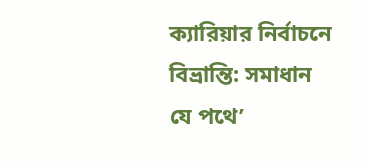ক্যারিয়ার নির্বাচনে বিভ্রান্তি: সমাধান যে পথে’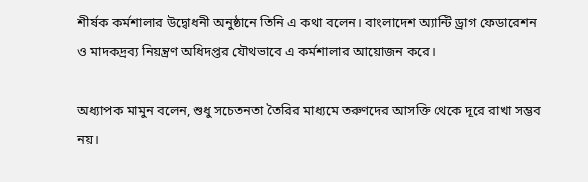শীর্ষক কর্মশালার উদ্বোধনী অনুষ্ঠানে তিনি এ কথা বলেন। বাংলাদেশ অ্যান্টি ড্রাগ ফেডারেশন ও মাদকদ্রব্য নিয়ন্ত্রণ অধিদপ্তর যৌথভাবে এ কর্মশালার আয়োজন করে।

অধ্যাপক মামুন বলেন, শুধু সচেতনতা তৈরির মাধ্যমে তরুণদের আসক্তি থেকে দূরে রাখা সম্ভব নয়।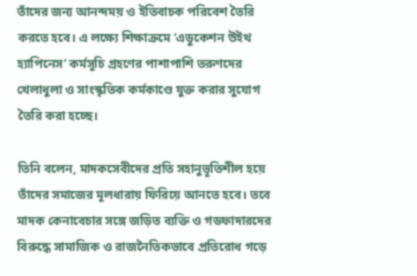তাঁদের জন্য আনন্দময় ও ইতিবাচক পরিবেশ তৈরি করতে হবে। এ লক্ষ্যে শিক্ষাক্রমে ‘এডুকেশন উইথ হ্যাপিনেস’ কর্মসূচি গ্রহণের পাশাপাশি তরুণদের খেলাধুলা ও সাংস্কৃতিক কর্মকাণ্ডে যুক্ত করার সুযোগ তৈরি করা হচ্ছে।

তিনি বলেন, মাদকসেবীদের প্রতি সহানুভূতিশীল হয়ে তাঁদের সমাজের মূলধারায় ফিরিয়ে আনতে হবে। তবে মাদক কেনাবেচার সঙ্গে জড়িত ব্যক্তি ও গডফাদারদের বিরুদ্ধে সামাজিক ও রাজনৈতিকভাবে প্রতিরোধ গড়ে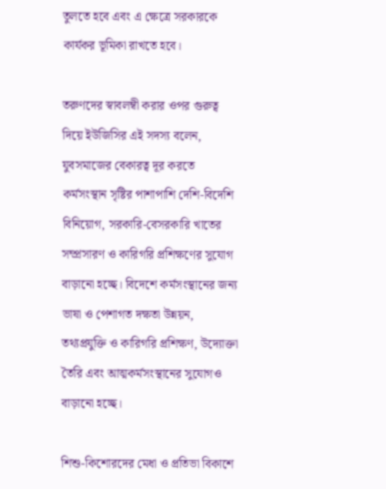তুলতে হবে এবং এ ক্ষেত্রে সরকারকে কার্যকর ভূমিকা রাখতে হবে।

তরুণদের স্বাবলম্বী করার ওপর গুরুত্ব দিয়ে ইউজিসির এই সদস্য বলেন, যুবসমাজের বেকারত্ব দূর করতে কর্মসংস্থান সৃষ্টির পাশাপাশি দেশি-বিদেশি বিনিয়োগ, সরকারি-বেসরকারি খাতের সম্প্রসারণ ও কারিগরি প্রশিক্ষণের সুযোগ বাড়ানো হচ্ছে। বিদেশে কর্মসংস্থানের জন্য ভাষা ও পেশাগত দক্ষতা উন্নয়ন, তথ্যপ্রযুক্তি ও কারিগরি প্রশিক্ষণ, উদ্যোক্তা তৈরি এবং আত্মকর্মসংস্থানের সুযোগও বাড়ানো হচ্ছে।

শিশু-কিশোরদের মেধা ও প্রতিভা বিকাশে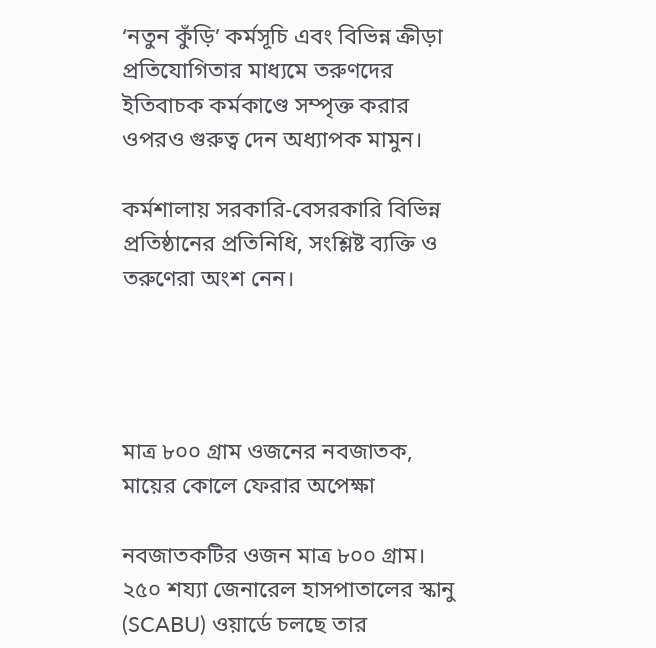‘নতুন কুঁড়ি’ কর্মসূচি এবং বিভিন্ন ক্রীড়া প্রতিযোগিতার মাধ্যমে তরুণদের ইতিবাচক কর্মকাণ্ডে সম্পৃক্ত করার ওপরও গুরুত্ব দেন অধ্যাপক মামুন।

কর্মশালায় সরকারি-বেসরকারি বিভিন্ন প্রতিষ্ঠানের প্রতিনিধি, সংশ্লিষ্ট ব্যক্তি ও তরুণেরা অংশ নেন।




মাত্র ৮০০ গ্রাম ওজনের নবজাতক, মায়ের কোলে ফেরার অপেক্ষা

নবজাতকটির ওজন মাত্র ৮০০ গ্রাম। ২৫০ শয্যা জেনারেল হাসপাতালের স্কানু (SCABU) ওয়ার্ডে চলছে তার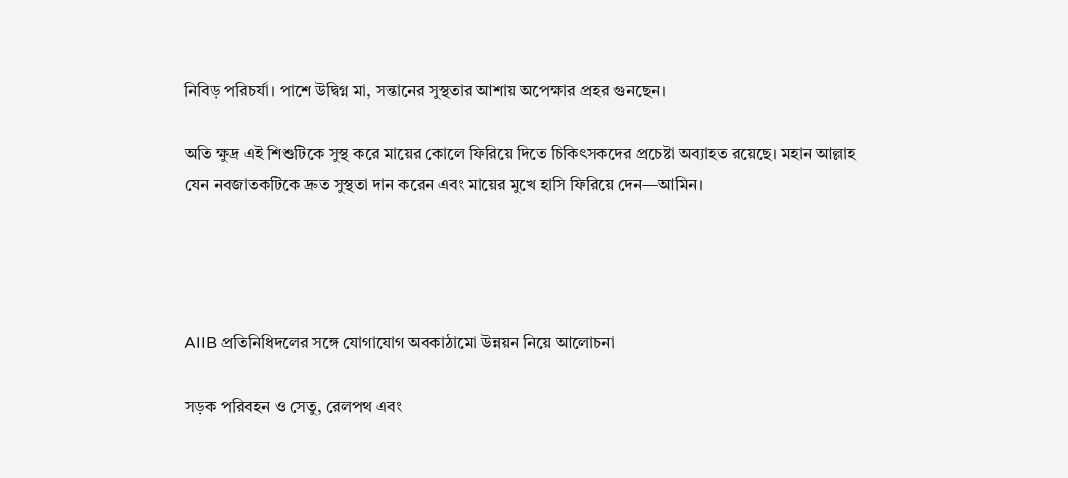নিবিড় পরিচর্যা। পাশে উদ্বিগ্ন মা, সন্তানের সুস্থতার আশায় অপেক্ষার প্রহর গুনছেন।

অতি ক্ষুদ্র এই শিশুটিকে সুস্থ করে মায়ের কোলে ফিরিয়ে দিতে চিকিৎসকদের প্রচেষ্টা অব্যাহত রয়েছে। মহান আল্লাহ যেন নবজাতকটিকে দ্রুত সুস্থতা দান করেন এবং মায়ের মুখে হাসি ফিরিয়ে দেন—আমিন।




AIIB প্রতিনিধিদলের সঙ্গে যোগাযোগ অবকাঠামো উন্নয়ন নিয়ে আলোচনা

সড়ক পরিবহন ও সেতু, রেলপথ এবং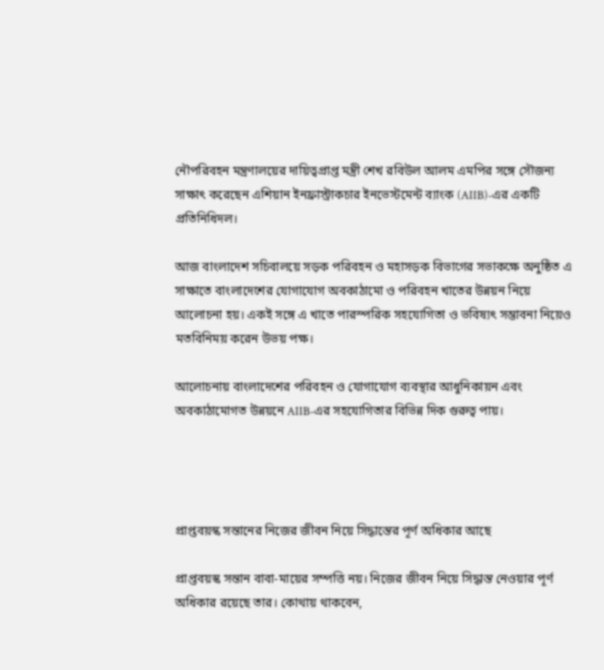নৌপরিবহন মন্ত্রণালয়ের দায়িত্বপ্রাপ্ত মন্ত্রী শেখ রবিউল আলম এমপির সঙ্গে সৌজন্য সাক্ষাৎ করেছেন এশিয়ান ইনফ্রাস্ট্রাকচার ইনভেস্টমেন্ট ব্যাংক (AIIB)-এর একটি প্রতিনিধিদল।

আজ বাংলাদেশ সচিবালয়ে সড়ক পরিবহন ও মহাসড়ক বিভাগের সভাকক্ষে অনুষ্ঠিত এ সাক্ষাতে বাংলাদেশের যোগাযোগ অবকাঠামো ও পরিবহন খাতের উন্নয়ন নিয়ে আলোচনা হয়। একই সঙ্গে এ খাতে পারস্পরিক সহযোগিতা ও ভবিষ্যৎ সম্ভাবনা নিয়েও মতবিনিময় করেন উভয় পক্ষ।

আলোচনায় বাংলাদেশের পরিবহন ও যোগাযোগ ব্যবস্থার আধুনিকায়ন এবং অবকাঠামোগত উন্নয়নে AIIB-এর সহযোগিতার বিভিন্ন দিক গুরুত্ব পায়।




প্রাপ্তবয়স্ক সন্তানের নিজের জীবন নিয়ে সিদ্ধান্তের পূর্ণ অধিকার আছে

প্রাপ্তবয়স্ক সন্তান বাবা-মায়ের সম্পত্তি নয়। নিজের জীবন নিয়ে সিদ্ধান্ত নেওয়ার পূর্ণ অধিকার রয়েছে তার। কোথায় থাকবেন,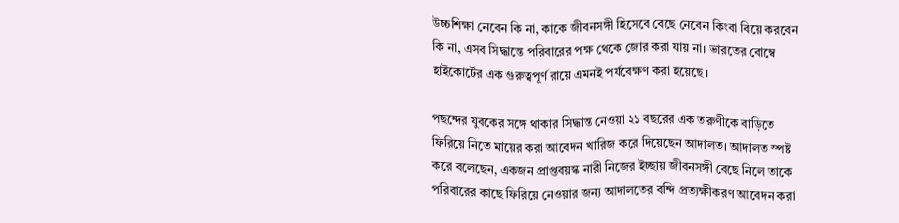উচ্চশিক্ষা নেবেন কি না, কাকে জীবনসঙ্গী হিসেবে বেছে নেবেন কিংবা বিয়ে করবেন কি না, এসব সিদ্ধান্তে পরিবারের পক্ষ থেকে জোর করা যায় না। ভারতের বোম্বে হাইকোর্টের এক গুরুত্বপূর্ণ রায়ে এমনই পর্যবেক্ষণ করা হয়েছে।

পছন্দের যুবকের সঙ্গে থাকার সিদ্ধান্ত নেওয়া ২১ বছরের এক তরুণীকে বাড়িতে ফিরিয়ে নিতে মায়ের করা আবেদন খারিজ করে দিয়েছেন আদালত। আদালত স্পষ্ট করে বলেছেন, একজন প্রাপ্তবয়স্ক নারী নিজের ইচ্ছায় জীবনসঙ্গী বেছে নিলে তাকে পরিবারের কাছে ফিরিয়ে নেওয়ার জন্য আদালতের বন্দি প্রত্যক্ষীকরণ আবেদন করা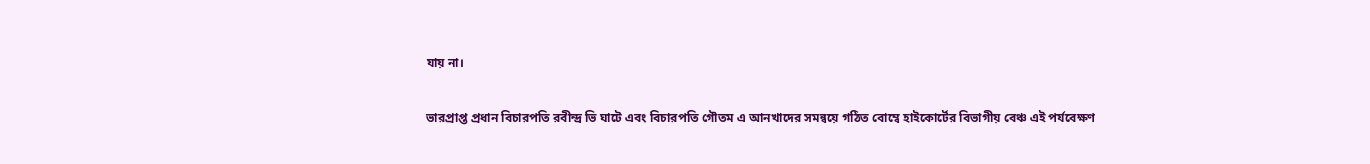যায় না।

ভারপ্রাপ্ত প্রধান বিচারপতি রবীন্দ্র ভি ঘাটে এবং বিচারপতি গৌতম এ আনখাদের সমন্বয়ে গঠিত বোম্বে হাইকোর্টের বিভাগীয় বেঞ্চ এই পর্যবেক্ষণ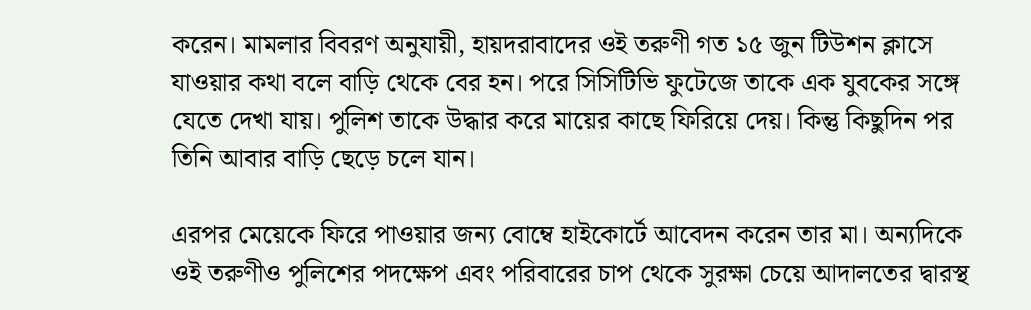করেন। মামলার বিবরণ অনুযায়ী, হায়দরাবাদের ওই তরুণী গত ১৫ জুন টিউশন ক্লাসে যাওয়ার কথা বলে বাড়ি থেকে বের হন। পরে সিসিটিভি ফুটেজে তাকে এক যুবকের সঙ্গে যেতে দেখা যায়। পুলিশ তাকে উদ্ধার করে মায়ের কাছে ফিরিয়ে দেয়। কিন্তু কিছুদিন পর তিনি আবার বাড়ি ছেড়ে চলে যান।

এরপর মেয়েকে ফিরে পাওয়ার জন্য বোম্বে হাইকোর্টে আবেদন করেন তার মা। অন্যদিকে ওই তরুণীও পুলিশের পদক্ষেপ এবং পরিবারের চাপ থেকে সুরক্ষা চেয়ে আদালতের দ্বারস্থ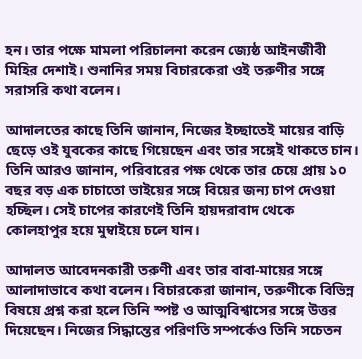হন। তার পক্ষে মামলা পরিচালনা করেন জ্যেষ্ঠ আইনজীবী মিহির দেশাই। শুনানির সময় বিচারকেরা ওই তরুণীর সঙ্গে সরাসরি কথা বলেন।

আদালতের কাছে তিনি জানান, নিজের ইচ্ছাতেই মায়ের বাড়ি ছেড়ে ওই যুবকের কাছে গিয়েছেন এবং তার সঙ্গেই থাকতে চান। তিনি আরও জানান, পরিবারের পক্ষ থেকে তার চেয়ে প্রায় ১০ বছর বড় এক চাচাতো ভাইয়ের সঙ্গে বিয়ের জন্য চাপ দেওয়া হচ্ছিল। সেই চাপের কারণেই তিনি হায়দরাবাদ থেকে কোলহাপুর হয়ে মুম্বাইয়ে চলে যান।

আদালত আবেদনকারী তরুণী এবং তার বাবা-মায়ের সঙ্গে আলাদাভাবে কথা বলেন। বিচারকেরা জানান, তরুণীকে বিভিন্ন বিষয়ে প্রশ্ন করা হলে তিনি স্পষ্ট ও আত্মবিশ্বাসের সঙ্গে উত্তর দিয়েছেন। নিজের সিদ্ধান্তের পরিণতি সম্পর্কেও তিনি সচেতন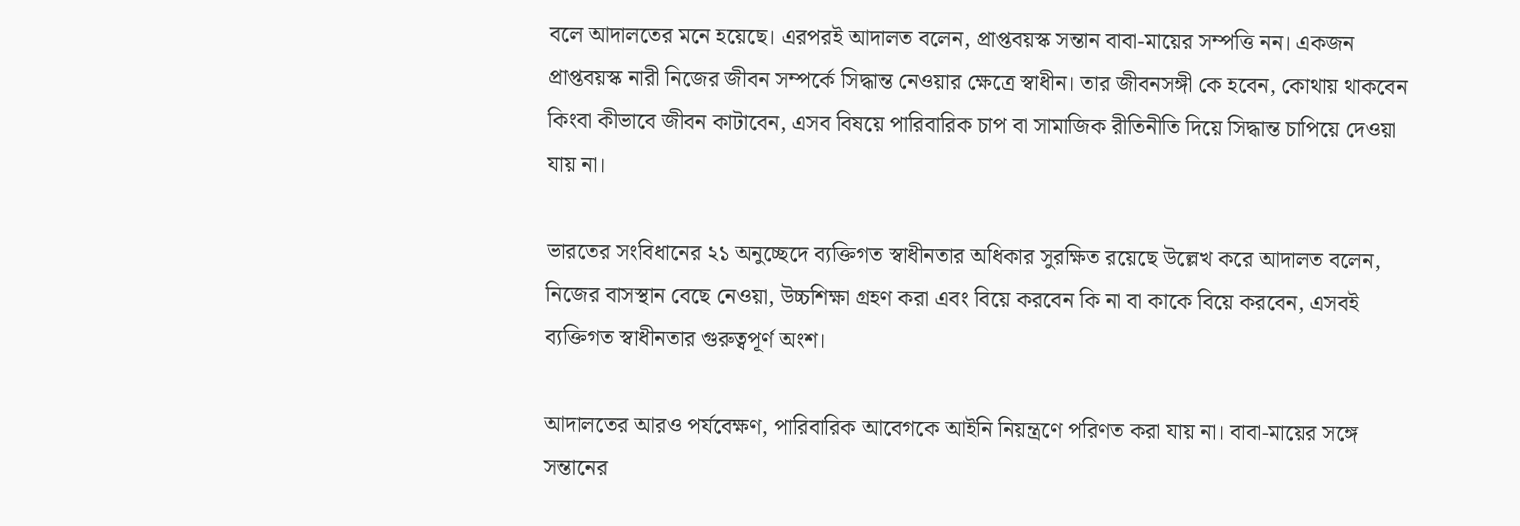বলে আদালতের মনে হয়েছে। এরপরই আদালত বলেন, প্রাপ্তবয়স্ক সন্তান বাবা-মায়ের সম্পত্তি নন। একজন প্রাপ্তবয়স্ক নারী নিজের জীবন সম্পর্কে সিদ্ধান্ত নেওয়ার ক্ষেত্রে স্বাধীন। তার জীবনসঙ্গী কে হবেন, কোথায় থাকবেন কিংবা কীভাবে জীবন কাটাবেন, এসব বিষয়ে পারিবারিক চাপ বা সামাজিক রীতিনীতি দিয়ে সিদ্ধান্ত চাপিয়ে দেওয়া যায় না।‌

ভারতের সংবিধানের ২১ অনুচ্ছেদে ব্যক্তিগত স্বাধীনতার অধিকার সুরক্ষিত রয়েছে উল্লেখ করে আদালত বলেন, নিজের বাসস্থান বেছে নেওয়া, উচ্চশিক্ষা গ্রহণ করা এবং বিয়ে করবেন কি না বা কাকে বিয়ে করবেন, এসবই ব্যক্তিগত স্বাধীনতার গুরুত্বপূর্ণ অংশ।

আদালতের আরও পর্যবেক্ষণ, পারিবারিক আবেগকে আইনি নিয়ন্ত্রণে পরিণত করা যায় না। বাবা-মায়ের সঙ্গে সন্তানের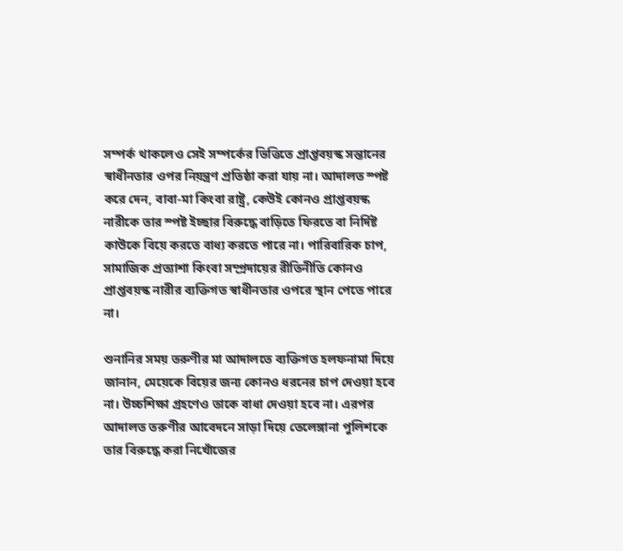সম্পর্ক থাকলেও সেই সম্পর্কের ভিত্তিতে প্রাপ্তবয়স্ক সন্তানের স্বাধীনতার ওপর নিয়ন্ত্রণ প্রতিষ্ঠা করা যায় না। আদালত স্পষ্ট করে দেন, বাবা-মা কিংবা রাষ্ট্র, কেউই কোনও প্রাপ্তবয়স্ক নারীকে তার স্পষ্ট ইচ্ছার বিরুদ্ধে বাড়িতে ফিরতে বা নির্দিষ্ট কাউকে বিয়ে করতে বাধ্য করতে পারে না। পারিবারিক চাপ, সামাজিক প্রত্যাশা কিংবা সম্প্রদায়ের রীতিনীতি কোনও প্রাপ্তবয়স্ক নারীর ব্যক্তিগত স্বাধীনতার ওপরে স্থান পেতে পারে না।

শুনানির সময় তরুণীর মা আদালতে ব্যক্তিগত হলফনামা দিয়ে জানান, মেয়েকে বিয়ের জন্য কোনও ধরনের চাপ দেওয়া হবে না। উচ্চশিক্ষা গ্রহণেও তাকে বাধা দেওয়া হবে না। এরপর আদালত তরুণীর আবেদনে সাড়া দিয়ে তেলেঙ্গানা পুলিশকে তার বিরুদ্ধে করা নিখোঁজের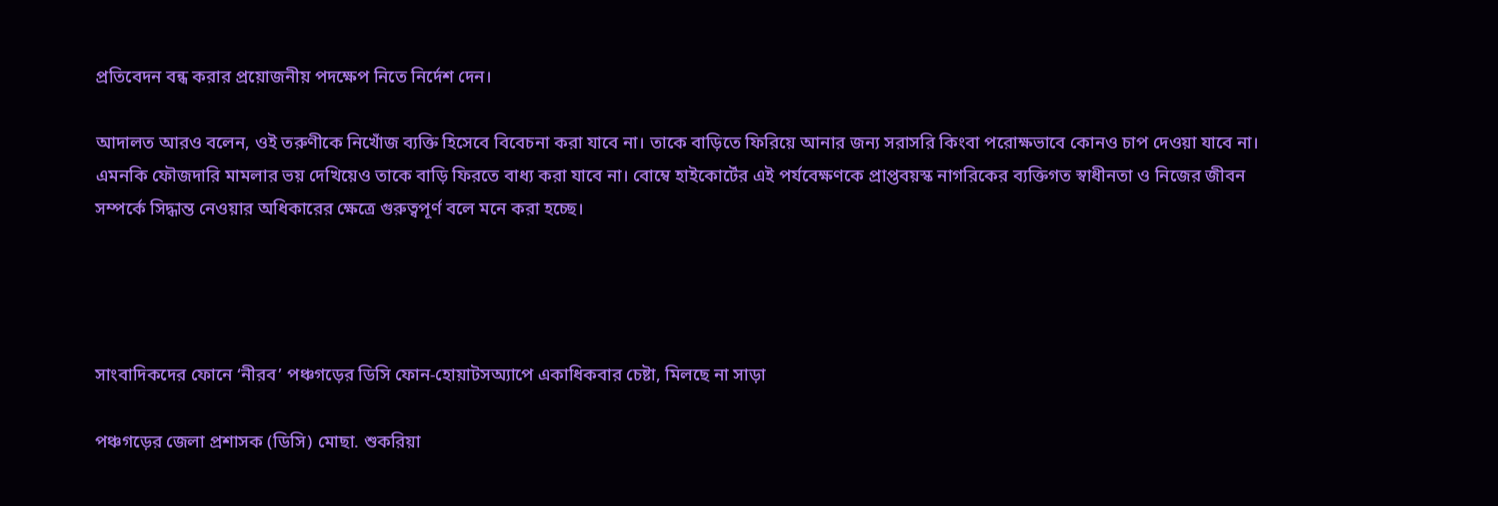প্রতিবেদন বন্ধ করার প্রয়োজনীয় পদক্ষেপ নিতে নির্দেশ দেন।

আদালত আরও বলেন, ওই তরুণীকে নিখোঁজ ব্যক্তি হিসেবে বিবেচনা করা যাবে না। তাকে বাড়িতে ফিরিয়ে আনার জন্য সরাসরি কিংবা পরোক্ষভাবে কোনও চাপ দেওয়া যাবে না। এমনকি ফৌজদারি মামলার ভয় দেখিয়েও তাকে বাড়ি ফিরতে বাধ্য করা যাবে না। বোম্বে হাইকোর্টের এই পর্যবেক্ষণকে প্রাপ্তবয়স্ক নাগরিকের ব্যক্তিগত স্বাধীনতা ও নিজের জীবন সম্পর্কে সিদ্ধান্ত নেওয়ার অধিকারের ক্ষেত্রে গুরুত্বপূর্ণ বলে মনে করা হচ্ছে।




সাংবাদিকদের ফোনে ‘নীরব’ পঞ্চগড়ের ডিসি ফোন-হোয়াটসঅ্যাপে একাধিকবার চেষ্টা, মিলছে না সাড়া

পঞ্চগড়ের জেলা প্রশাসক (ডিসি) মোছা. শুকরিয়া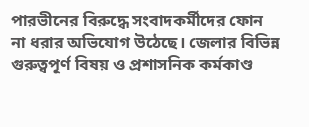পারভীনের বিরুদ্ধে সংবাদকর্মীদের ফোন না ধরার অভিযোগ উঠেছে। জেলার বিভিন্ন গুরুত্বপূর্ণ বিষয় ও প্রশাসনিক কর্মকাণ্ড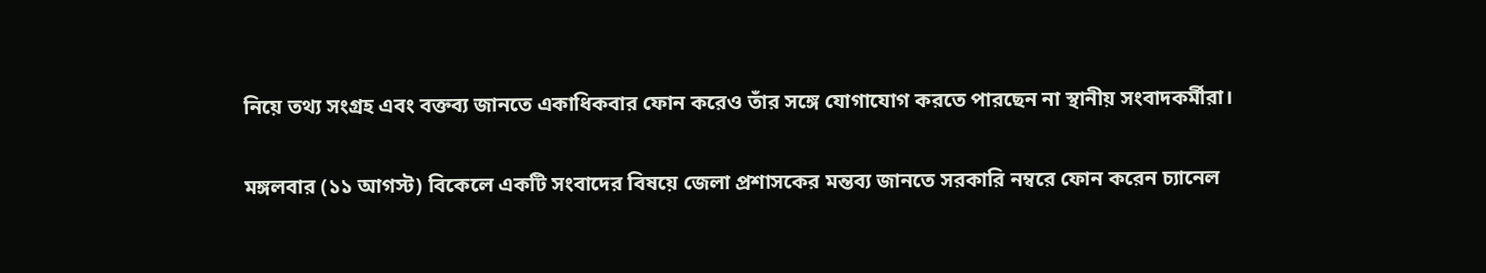নিয়ে তথ্য সংগ্রহ এবং বক্তব্য জানতে একাধিকবার ফোন করেও তাঁর সঙ্গে যোগাযোগ করতে পারছেন না স্থানীয় সংবাদকর্মীরা।

মঙ্গলবার (১১ আগস্ট) বিকেলে একটি সংবাদের বিষয়ে জেলা প্রশাসকের মন্তব্য জানতে সরকারি নম্বরে ফোন করেন চ্যানেল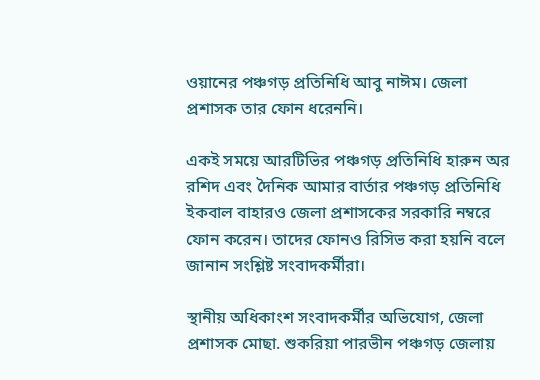ওয়ানের পঞ্চগড় প্রতিনিধি আবু নাঈম। জেলা প্রশাসক তার ফোন ধরেননি।

একই সময়ে আরটিভির পঞ্চগড় প্রতিনিধি হারুন অর রশিদ এবং দৈনিক আমার বার্তার পঞ্চগড় প্রতিনিধি ইকবাল বাহারও জেলা প্রশাসকের সরকারি নম্বরে ফোন করেন। তাদের ফোনও রিসিভ করা হয়নি বলে জানান সংশ্লিষ্ট সংবাদকর্মীরা।

স্থানীয় অধিকাংশ সংবাদকর্মীর অভিযোগ, জেলা প্রশাসক মোছা. শুকরিয়া পারভীন পঞ্চগড় জেলায়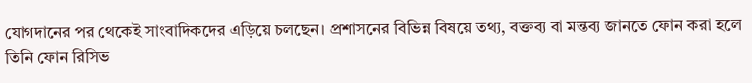যোগদানের পর থেকেই সাংবাদিকদের এড়িয়ে চলছেন। প্রশাসনের বিভিন্ন বিষয়ে তথ্য, বক্তব্য বা মন্তব্য জানতে ফোন করা হলে তিনি ফোন রিসিভ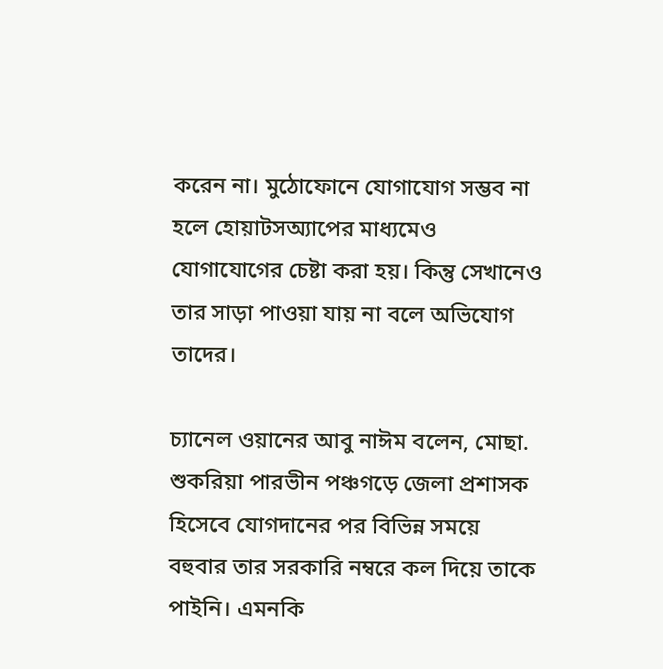করেন না। মুঠোফোনে যোগাযোগ সম্ভব না হলে হোয়াটসঅ্যাপের মাধ্যমেও যোগাযোগের চেষ্টা করা হয়। কিন্তু সেখানেও তার সাড়া পাওয়া যায় না বলে অভিযোগ তাদের।

চ্যানেল ওয়ানের আবু নাঈম বলেন, মোছা. শুকরিয়া পারভীন পঞ্চগড়ে জেলা প্রশাসক হিসেবে যোগদানের পর বিভিন্ন সময়ে বহুবার তার সরকারি নম্বরে কল দিয়ে তাকে পাইনি। এমনকি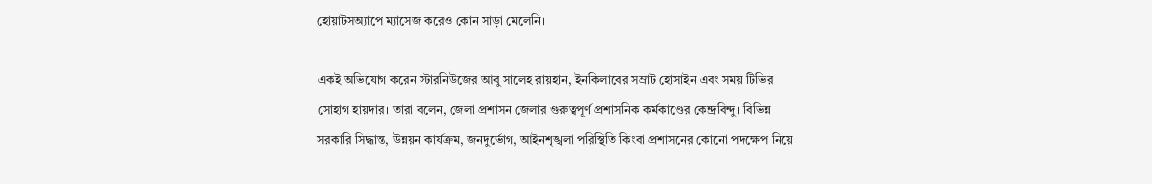হোয়াটসঅ্যাপে ম্যাসেজ করেও কোন সাড়া মেলেনি।

একই অভিযোগ করেন স্টারনিউজের আবু সালেহ রায়হান, ইনকিলাবের সম্রাট হোসাইন এবং সময় টিভির সোহাগ হায়দার। তারা বলেন, জেলা প্রশাসন জেলার গুরুত্বপূর্ণ প্রশাসনিক কর্মকাণ্ডের কেন্দ্রবিন্দু। বিভিন্ন সরকারি সিদ্ধান্ত, উন্নয়ন কার্যক্রম, জনদুর্ভোগ, আইনশৃঙ্খলা পরিস্থিতি কিংবা প্রশাসনের কোনো পদক্ষেপ নিয়ে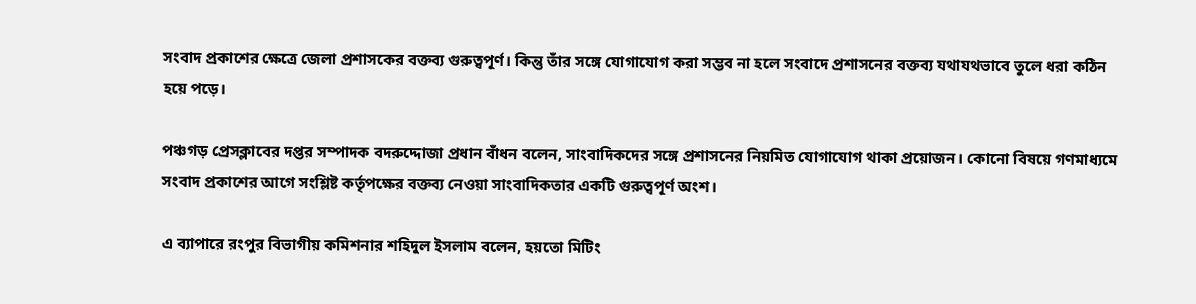সংবাদ প্রকাশের ক্ষেত্রে জেলা প্রশাসকের বক্তব্য গুরুত্বপূর্ণ। কিন্তু তাঁর সঙ্গে যোগাযোগ করা সম্ভব না হলে সংবাদে প্রশাসনের বক্তব্য যথাযথভাবে তুলে ধরা কঠিন হয়ে পড়ে।

পঞ্চগড় প্রেসক্লাবের দপ্তর সম্পাদক বদরুদ্দোজা প্রধান বাঁধন বলেন, সাংবাদিকদের সঙ্গে প্রশাসনের নিয়মিত যোগাযোগ থাকা প্রয়োজন। কোনো বিষয়ে গণমাধ্যমে সংবাদ প্রকাশের আগে সংশ্লিষ্ট কর্তৃপক্ষের বক্তব্য নেওয়া সাংবাদিকতার একটি গুরুত্বপূর্ণ অংশ।

এ ব্যাপারে রংপুর বিভাগীয় কমিশনার শহিদুল ইসলাম বলেন, হয়তো মিটিং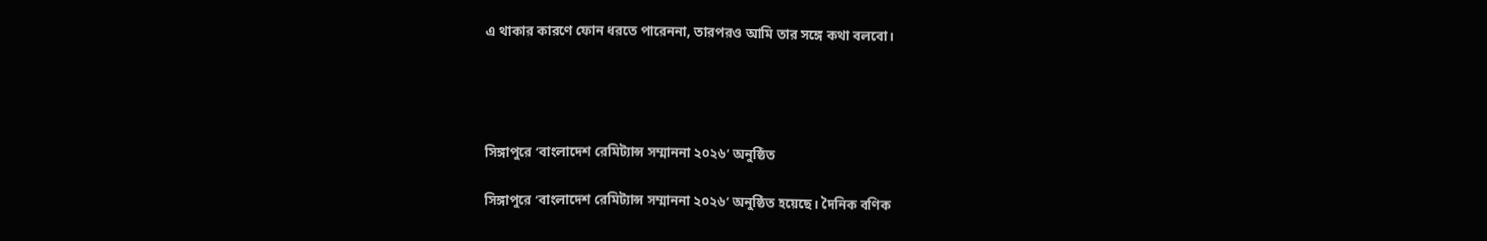এ থাকার কারণে ফোন ধরতে পারেননা, তারপরও আমি তার সঙ্গে কথা বলবো।




সিঙ্গাপুরে ‘বাংলাদেশ রেমিট্যান্স সম্মাননা ২০২৬’ অনুষ্ঠিত

সিঙ্গাপুরে ‘বাংলাদেশ রেমিট্যান্স সম্মাননা ২০২৬’ অনুষ্ঠিত হয়েছে। দৈনিক বণিক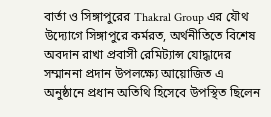বার্তা ও সিঙ্গাপুরের Thakral Group এর যৌথ উদ্যোগে সিঙ্গাপুরে কর্মরত, অর্থনীতিতে বিশেষ অবদান রাখা প্রবাসী রেমিট্যান্স যোদ্ধাদের সম্মাননা প্রদান উপলক্ষ্যে আয়োজিত এ অনুষ্ঠানে প্রধান অতিথি হিসেবে উপস্থিত ছিলেন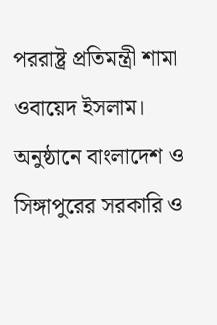পররাষ্ট্র প্রতিমন্ত্রী শামা ওবায়েদ ইসলাম। অনুষ্ঠানে বাংলাদেশ ও সিঙ্গাপুরের সরকারি ও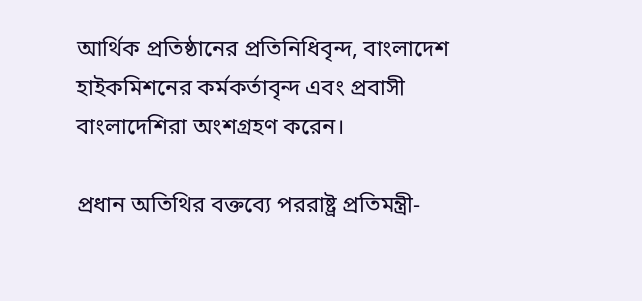আর্থিক প্রতিষ্ঠানের প্রতিনিধিবৃন্দ, বাংলাদেশ হাইকমিশনের কর্মকর্তাবৃন্দ এবং প্রবাসী বাংলাদেশিরা অংশগ্রহণ করেন।

প্রধান অতিথির বক্তব্যে পররাষ্ট্র প্রতিমন্ত্রী-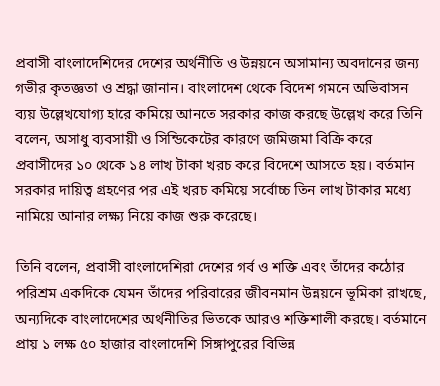প্রবাসী বাংলাদেশিদের দেশের অর্থনীতি ও উন্নয়নে অসামান্য অবদানের জন্য গভীর কৃতজ্ঞতা ও শ্রদ্ধা জানান। বাংলাদেশ থেকে বিদেশ গমনে অভিবাসন ব্যয় উল্লেখযোগ্য হারে কমিয়ে আনতে সরকার কাজ করছে উল্লেখ করে তিনি বলেন, অসাধু ব্যবসায়ী ও সিন্ডিকেটের কারণে জমিজমা বিক্রি করে প্রবাসীদের ১০ থেকে ১৪ লাখ টাকা খরচ করে বিদেশে আসতে হয়। বর্তমান সরকার দায়িত্ব গ্রহণের পর এই খরচ কমিয়ে সর্বোচ্চ তিন লাখ টাকার মধ্যে নামিয়ে আনার লক্ষ্য নিয়ে কাজ শুরু করেছে।

তিনি বলেন, প্রবাসী বাংলাদেশিরা দেশের গর্ব ও শক্তি এবং তাঁদের কঠোর পরিশ্রম একদিকে যেমন তাঁদের পরিবারের জীবনমান উন্নয়নে ভূমিকা রাখছে, অন্যদিকে বাংলাদেশের অর্থনীতির ভিতকে আরও শক্তিশালী করছে। বর্তমানে প্রায় ১ লক্ষ ৫০ হাজার বাংলাদেশি সিঙ্গাপুরের বিভিন্ন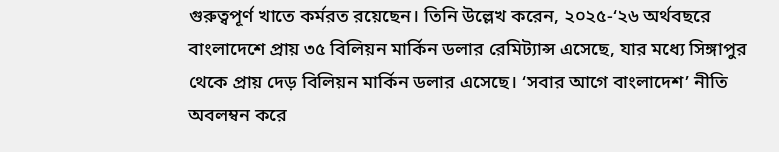গুরুত্বপূর্ণ খাতে কর্মরত রয়েছেন। তিনি উল্লেখ করেন, ২০২৫-‘২৬ অর্থবছরে বাংলাদেশে প্রায় ৩৫ বিলিয়ন মার্কিন ডলার রেমিট্যান্স এসেছে, যার মধ্যে সিঙ্গাপুর থেকে প্রায় দেড় বিলিয়ন মার্কিন ডলার এসেছে। ‘সবার আগে বাংলাদেশ’ নীতি অবলম্বন করে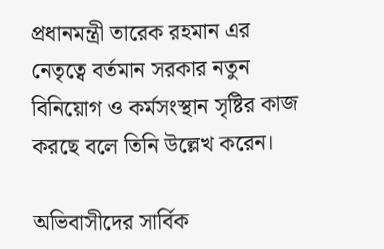প্রধানমন্ত্রী তারেক রহমান এর নেতৃত্বে বর্তমান সরকার নতুন বিনিয়োগ ও কর্মসংস্থান সৃষ্টির কাজ করছে বলে তিনি উল্লেখ করেন।

অভিবাসীদের সার্বিক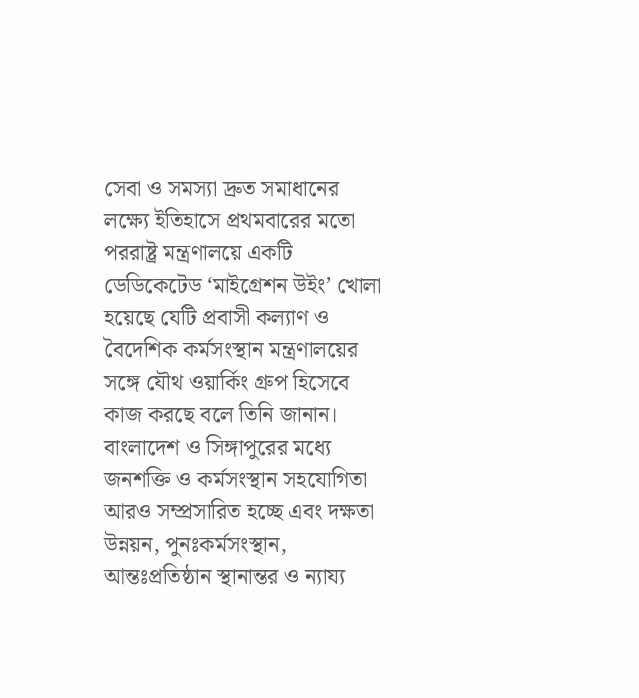সেবা ও সমস্যা দ্রুত সমাধানের লক্ষ্যে ইতিহাসে প্রথমবারের মতো পররাষ্ট্র মন্ত্রণালয়ে একটি ডেডিকেটেড ‘মাইগ্রেশন উইং’ খোলা হয়েছে যেটি প্রবাসী কল্যাণ ও বৈদেশিক কর্মসংস্থান মন্ত্রণালয়ের সঙ্গে যৌথ ওয়ার্কিং গ্রুপ হিসেবে কাজ করছে বলে তিনি জানান। বাংলাদেশ ও সিঙ্গাপুরের মধ্যে জনশক্তি ও কর্মসংস্থান সহযোগিতা আরও সম্প্রসারিত হচ্ছে এবং দক্ষতা উন্নয়ন, পুনঃকর্মসংস্থান, আন্তঃপ্রতিষ্ঠান স্থানান্তর ও ন্যায্য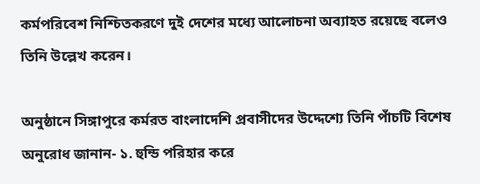কর্মপরিবেশ নিশ্চিতকরণে দুই দেশের মধ্যে আলোচনা অব্যাহত রয়েছে বলেও তিনি উল্লেখ করেন।

অনুষ্ঠানে সিঙ্গাপুরে কর্মরত বাংলাদেশি প্রবাসীদের উদ্দেশ্যে তিনি পাঁচটি বিশেষ অনুরোধ জানান- ১. হুন্ডি পরিহার করে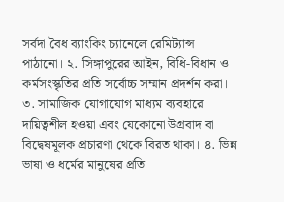সর্বদা বৈধ ব্যাংকিং চ্যানেলে রেমিট্যান্স পাঠানো। ২. সিঙ্গাপুরের আইন, বিধি-বিধান ও কর্মসংস্কৃতির প্রতি সর্বোচ্চ সম্মান প্রদর্শন করা। ৩. সামাজিক যোগাযোগ মাধ্যম ব্যবহারে দায়িত্বশীল হওয়া এবং যেকোনো উগ্রবাদ বা বিদ্বেষমূলক প্রচারণা থেকে বিরত থাকা। ৪. ভিন্ন ভাষা ও ধর্মের মানুষের প্রতি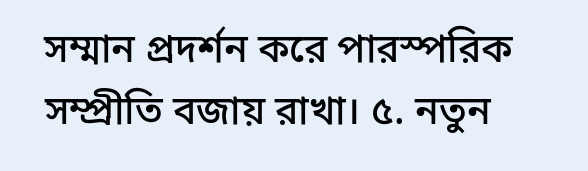সম্মান প্রদর্শন করে পারস্পরিক সম্প্রীতি বজায় রাখা। ৫. নতুন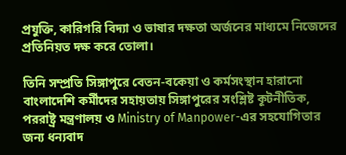প্রযুক্তি, কারিগরি বিদ্যা ও ভাষার দক্ষতা অর্জনের মাধ্যমে নিজেদের প্রতিনিয়ত দক্ষ করে তোলা।

তিনি সম্প্রতি সিঙ্গাপুরে বেতন-বকেয়া ও কর্মসংস্থান হারানো বাংলাদেশি কর্মীদের সহায়তায় সিঙ্গাপুরের সংশ্লিষ্ট কূটনীতিক, পররাষ্ট্র মন্ত্রণালয় ও Ministry of Manpower-এর সহযোগিতার জন্য ধন্যবাদ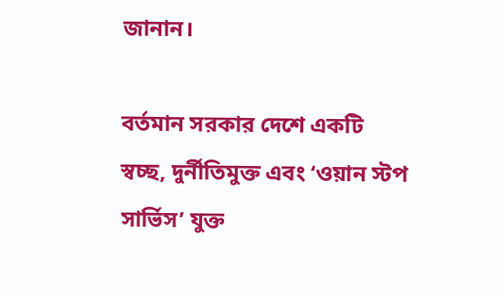জানান।

বর্তমান সরকার দেশে একটি স্বচ্ছ, দুর্নীতিমুক্ত এবং ‘ওয়ান স্টপ সার্ভিস’ যুক্ত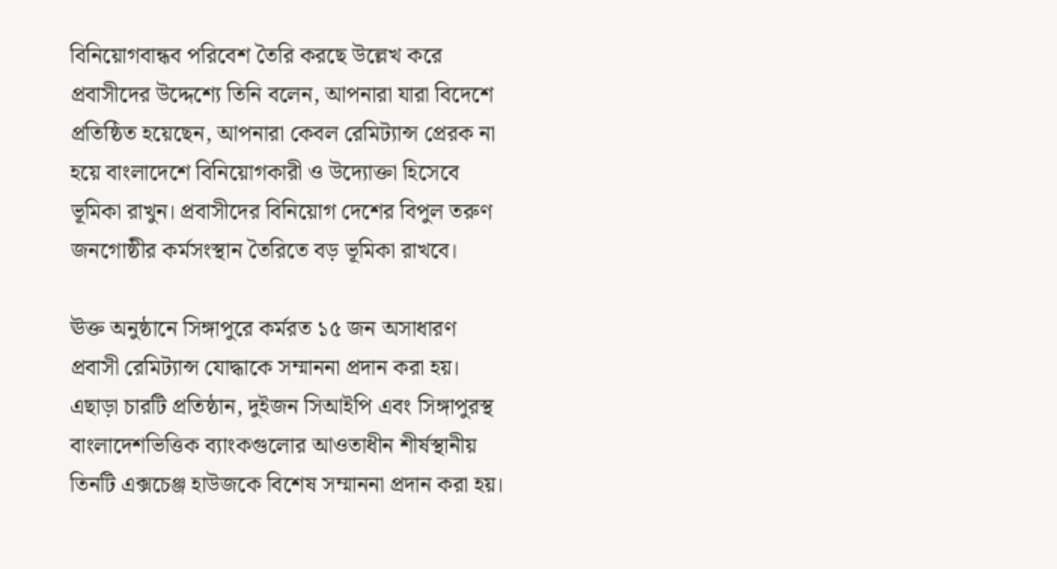বিনিয়োগবান্ধব পরিবেশ তৈরি করছে উল্লেখ করে প্রবাসীদের উদ্দেশ্যে তিনি বলেন, আপনারা যারা বিদেশে প্রতিষ্ঠিত হয়েছেন, আপনারা কেবল রেমিট্যান্স প্রেরক না হয়ে বাংলাদেশে বিনিয়োগকারী ও উদ্যোক্তা হিসেবে ভূমিকা রাখুন। প্রবাসীদের বিনিয়োগ দেশের বিপুল তরুণ জনগোষ্ঠীর কর্মসংস্থান তৈরিতে বড় ভূমিকা রাখবে।

ঊক্ত অনুষ্ঠানে সিঙ্গাপুরে কর্মরত ১৫ জন অসাধারণ প্রবাসী রেমিট্যান্স যোদ্ধাকে সম্মাননা প্রদান করা হয়। এছাড়া চারটি প্রতিষ্ঠান, দুইজন সিআইপি এবং সিঙ্গাপুরস্থ বাংলাদেশভিত্তিক ব্যাংকগুলোর আওতাধীন শীর্ষস্থানীয় তিনটি এক্সচেঞ্জ হাউজকে বিশেষ সম্মাননা প্রদান করা হয়।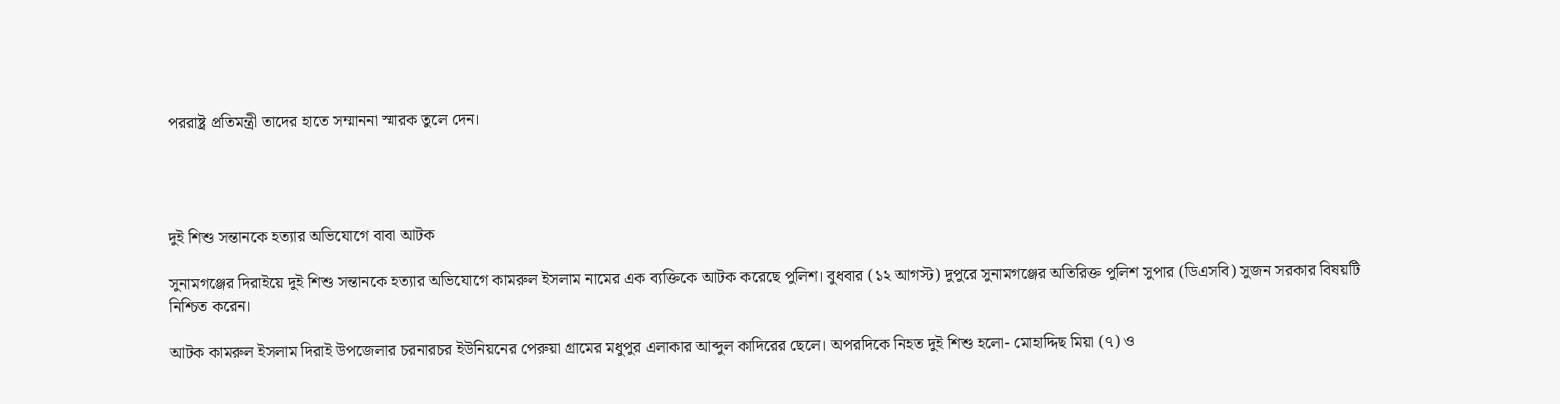পররাষ্ট্র প্রতিমন্ত্রী তাদের হাতে সম্মাননা স্মারক তুলে দেন।




দুই শিশু সন্তানকে হত্যার অভিযোগে বাবা আটক

সুনামগঞ্জের দিরাইয়ে দুই শিশু সন্তানকে হত্যার অভিযোগে কামরুল ইসলাম নামের এক ব্যক্তিকে আটক করেছে পুলিশ। বুধবার (১২ আগস্ট) দুপুরে সুনামগঞ্জের অতিরিক্ত পুলিশ সুপার (ডিএসবি) সুজন সরকার বিষয়টি নিশ্চিত করেন।

আটক কামরুল ইসলাম দিরাই উপজেলার চরনারচর ইউনিয়নের পেরুয়া গ্রামের মধুপুর এলাকার আব্দুল কাদিরের ছেলে। অপরদিকে নিহত দুই শিশু হলো- মোহাদ্দিছ মিয়া (৭) ও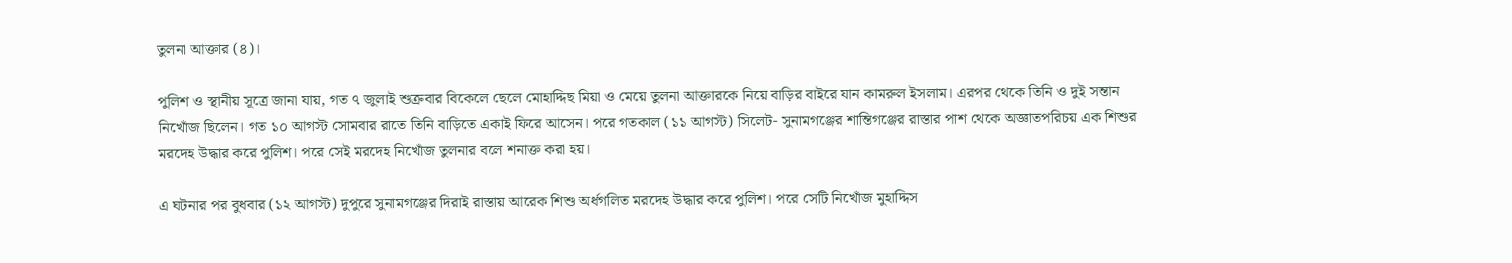তুলনা আক্তার (৪)।

পুলিশ ও স্থানীয় সূত্রে জানা যায়, গত ৭ জুলাই শুক্রবার বিকেলে ছেলে মোহাদ্দিছ মিয়া ও মেয়ে তুলনা আক্তারকে নিয়ে বাড়ির বাইরে যান কামরুল ইসলাম। এরপর থেকে তিনি ও দুই সন্তান নিখোঁজ ছিলেন। গত ১০ আগস্ট সোমবার রাতে তিনি বাড়িতে একাই ফিরে আসেন। পরে গতকাল (১১ আগস্ট) সিলেট- সুনামগঞ্জের শান্তিগঞ্জের রাস্তার পাশ থেকে অজ্ঞাতপরিচয় এক শিশুর মরদেহ উদ্ধার করে পুলিশ। পরে সেই মরদেহ নিখোঁজ তুলনার বলে শনাক্ত করা হয়।

এ ঘটনার পর বুধবার (১২ আগস্ট) দুপুরে সুনামগঞ্জের দিরাই রাস্তায় আরেক শিশু অর্ধগলিত মরদেহ উদ্ধার করে পুলিশ। পরে সেটি নিখোঁজ মুহাদ্দিস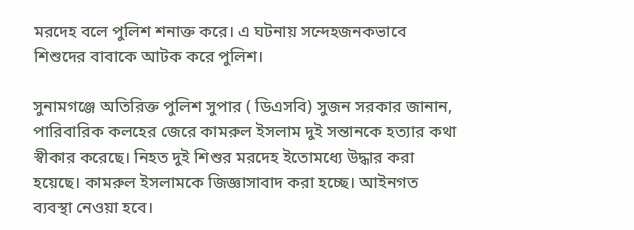মরদেহ বলে পুলিশ শনাক্ত করে। এ ঘটনায় সন্দেহজনকভাবে শিশুদের বাবাকে আটক করে পুলিশ।

সুনামগঞ্জে অতিরিক্ত পুলিশ সুপার ( ডিএসবি) সুজন সরকার জানান, পারিবারিক কলহের জেরে কামরুল ইসলাম দুই সন্তানকে হত্যার কথা স্বীকার করেছে। নিহত দুই শিশুর মরদেহ ইতোমধ্যে উদ্ধার করা হয়েছে। কামরুল ইসলামকে জিজ্ঞাসাবাদ করা হচ্ছে। আইনগত ব্যবস্থা নেওয়া হবে।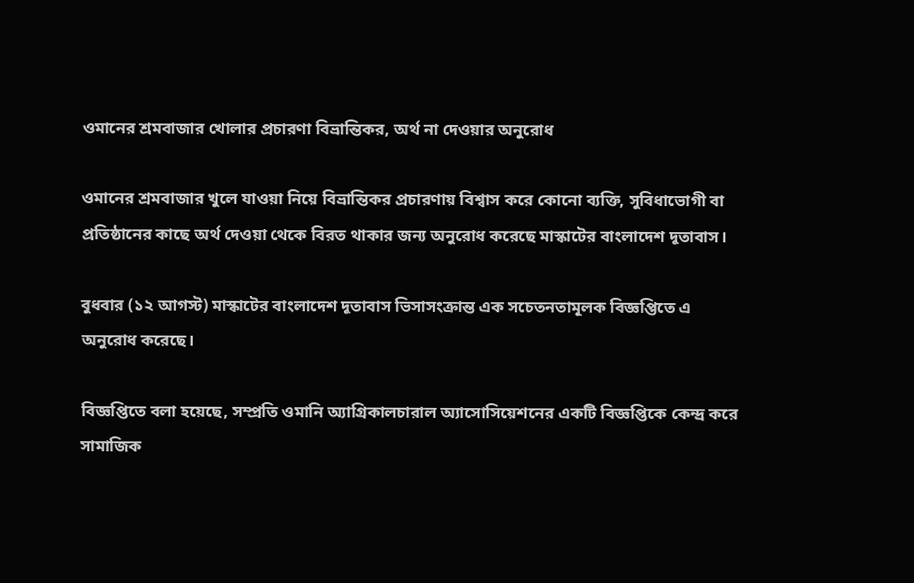ওমানের শ্রমবাজার খোলার প্রচারণা বিভ্রান্তিকর, অর্থ না দেওয়ার অনুরোধ

ওমানের শ্রমবাজার খুলে যাওয়া নি‌য়ে বিভ্রান্তিকর প্রচারণায় বিশ্বাস ক‌রে কোনো ব্যক্তি, সুবিধাভোগী বা প্রতিষ্ঠানের কাছে অর্থ দেওয়া থেকে বিরত থাকার জন্য অনুরোধ ক‌রে‌ছে মাস্কা‌টের বাংলাদেশ দূতাবাস।

বুধবার (১২ আগস্ট) মাস্কা‌টের বাংলা‌দেশ দূতাবাস ভিসাসংক্রান্ত এক সচেতনতামূলক বিজ্ঞপ্তিতে এ অনুরোধ ক‌রে‌ছে।

বিজ্ঞপ্তি‌তে বলা হ‌য়ে‌ছে, সম্প্রতি ওমানি অ্যাগ্রিকালচারাল অ্যাসোসিয়েশনের একটি বিজ্ঞপ্তিকে কেন্দ্র করে সামাজিক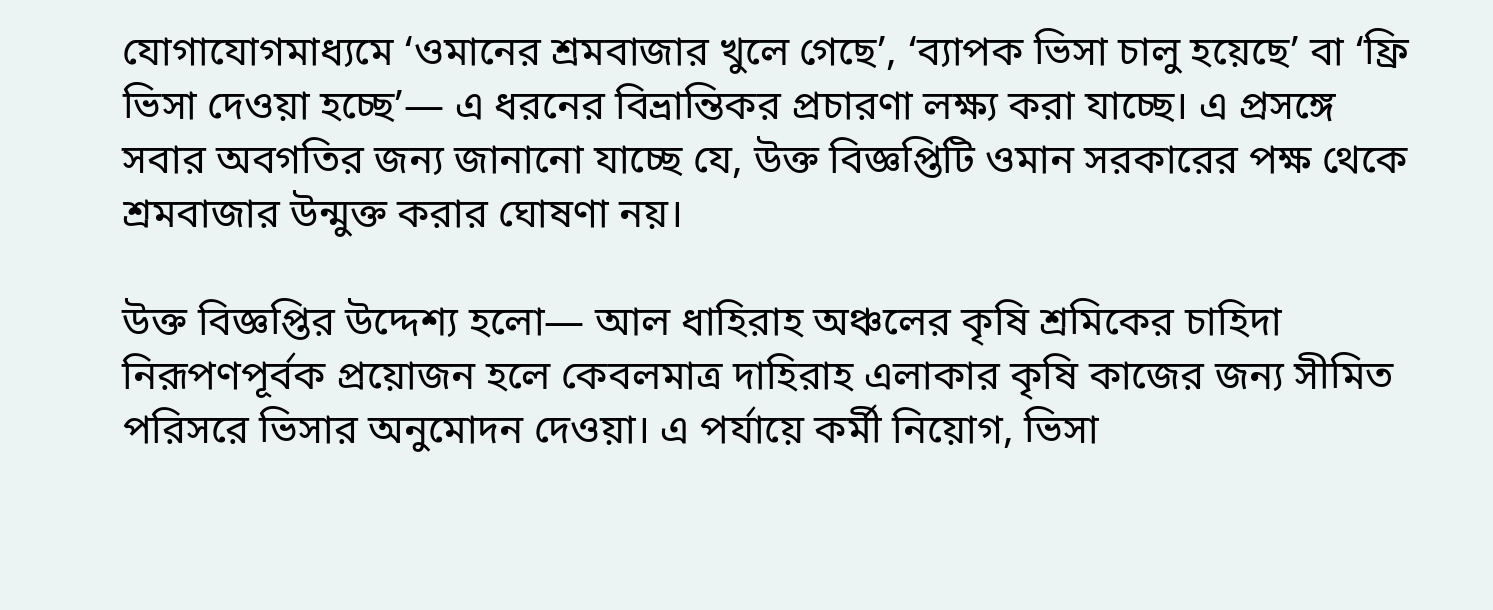যোগাযোগমাধ্যমে ‘ওমানের শ্রমবাজার খুলে গেছে’, ‘ব্যাপক ভিসা চালু হয়েছে’ বা ‘ফ্রি ভিসা দেওয়া হচ্ছে’— এ ধরনের বিভ্রান্তিকর প্রচারণা লক্ষ্য করা যাচ্ছে। এ প্রসঙ্গে সবার অবগতির জন্য জানানো যাচ্ছে যে, উক্ত বিজ্ঞপ্তিটি ওমান সরকারের পক্ষ থেকে শ্রমবাজার উন্মুক্ত করার ঘোষণা নয়।

উক্ত বিজ্ঞপ্তির উদ্দেশ্য হলো— আল ধাহিরাহ অঞ্চলের কৃষি শ্রমিকের চাহিদা নিরূপণপূর্বক প্রয়োজন হলে কেবলমাত্র দাহিরাহ এলাকার কৃষি কাজের জন্য সীমিত পরিসরে ভিসার অনুমোদন দেওয়া। এ পর্যায়ে কর্মী নিয়োগ, ভিসা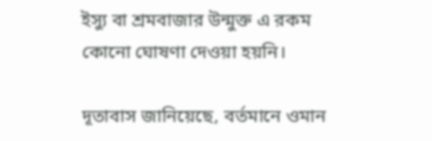ইস্যু বা শ্রমবাজার উন্মুক্ত এ রকম কোনো ঘোষণা দেওয়া হয়নি।

দূতাবাস জা‌নি‌য়ে‌ছে, বর্তমানে ওমান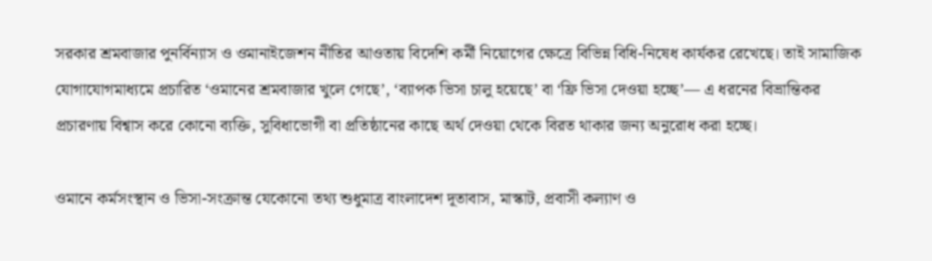সরকার শ্রমবাজার পুনর্বিন্যাস ও ওমানাইজেশন নীতির আওতায় বিদেশি কর্মী নিয়োগের ক্ষেত্রে বিভিন্ন বিধি-নিষেধ কার্যকর রেখেছে। তাই সামাজিক যোগাযোগমাধ্যমে প্রচারিত ‘ওমানের শ্রমবাজার খুলে গেছে’, ‘ব্যাপক ভিসা চালু হয়েছে’ বা ‘ফ্রি ভিসা দেওয়া হচ্ছে’— এ ধরনের বিভ্রান্তিকর প্রচারণায় বিশ্বাস করে কোনো ব্যক্তি, সুবিধাভোগী বা প্রতিষ্ঠানের কাছে অর্থ দেওয়া থেকে বিরত থাকার জন্য অনুরোধ করা হচ্ছে।

ওমানে কর্মসংস্থান ও ভিসা-সংক্রান্ত যেকোনো তথ্য শুধুমাত্র বাংলাদেশ দূতাবাস, মাস্কাট, প্রবাসী কল্যাণ ও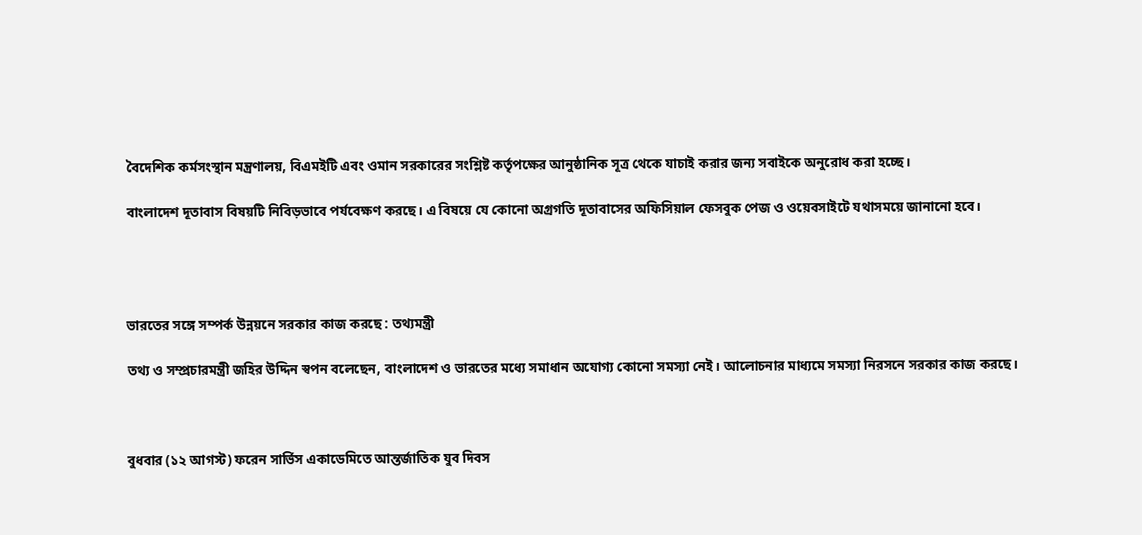বৈদেশিক কর্মসংস্থান মন্ত্রণালয়, বিএমইটি এবং ওমান সরকারের সংশ্লিষ্ট কর্তৃপক্ষের আনুষ্ঠানিক সূত্র থেকে যাচাই করার জন্য সবাইকে অনুরোধ করা হচ্ছে।

বাংলাদেশ দূতাবাস বিষয়টি নিবিড়ভাবে পর্যবেক্ষণ করছে। এ বিষয়ে যে কোনো অগ্রগতি দূতাবাসের অফিসিয়াল ফেসবুক পেজ ও ওয়েবসাইটে যথাসময়ে জানানো হবে।




ভারতের সঙ্গে সম্পর্ক উন্নয়নে সরকার কাজ করছে : তথ্যমন্ত্রী

তথ্য ও সম্প্রচারমন্ত্রী জহির উদ্দিন স্বপন বলেছেন, বাংলাদেশ ও ভারতের মধ্যে সমাধান অযোগ্য কোনো সমস্যা নেই। আলোচনার মাধ্যমে সমস্যা নিরসনে সরকার কাজ করছে।



বুধবার (১২ আগস্ট) ফরেন সার্ভিস একাডেমিতে আন্তর্জাতিক যুব দিবস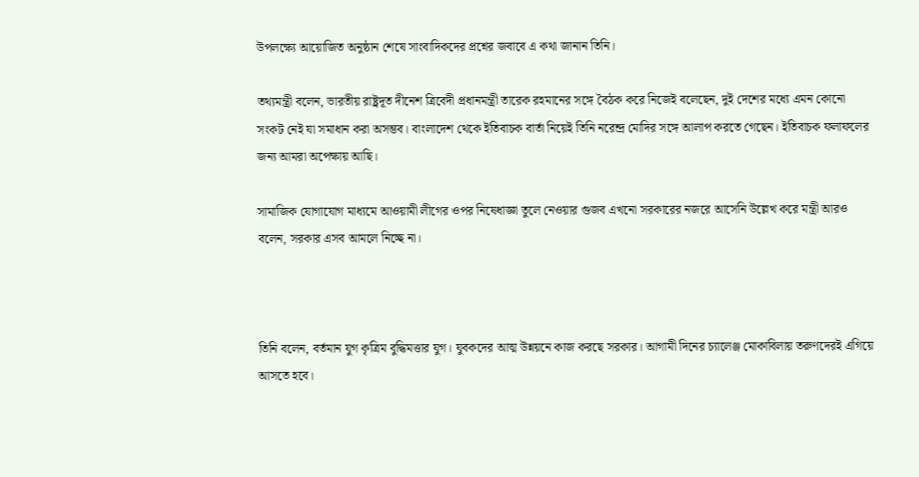উপলক্ষ্যে আয়োজিত অনুষ্ঠান শেষে সাংবাদিকদের প্রশ্নের জবাবে এ কথা জানান তিনি।

তথ্যমন্ত্রী বলেন, ভারতীয় রাষ্ট্রদূত দীনেশ ত্রিবেদী প্রধানমন্ত্রী তারেক রহমানের সঙ্গে বৈঠক করে নিজেই বলেছেন, দুই দেশের মধ্যে এমন কোনো সংকট নেই যা সমাধান করা অসম্ভব। বাংলাদেশ থেকে ইতিবাচক বার্তা নিয়েই তিনি নরেন্দ্র মোদির সঙ্গে আলাপ করতে গেছেন। ইতিবাচক ফলাফলের জন্য আমরা অপেক্ষায় আছি।

সামাজিক যোগাযোগ মাধ্যমে আওয়ামী লীগের ওপর নিষেধাজ্ঞা তুলে নেওয়ার গুজব এখনো সরকারের নজরে আসেনি উল্লেখ করে মন্ত্রী আরও বলেন, সরকার এসব আমলে নিচ্ছে না।



তিনি বলেন, বর্তমান যুগ কৃত্রিম বুদ্ধিমত্তার যুগ। যুবকদের আত্ম উন্নয়নে কাজ করছে সরকার। আগামী দিনের চ্যালেঞ্জ মোকাবিলায় তরুণদেরই এগিয়ে আসতে হবে।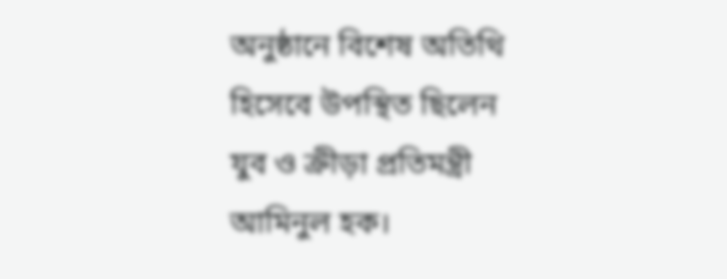অনুষ্ঠানে বিশেষ অতিথি হিসেবে উপস্থিত ছিলেন যুব ও ক্রীড়া প্রতিমন্ত্রী আমিনুল হক।